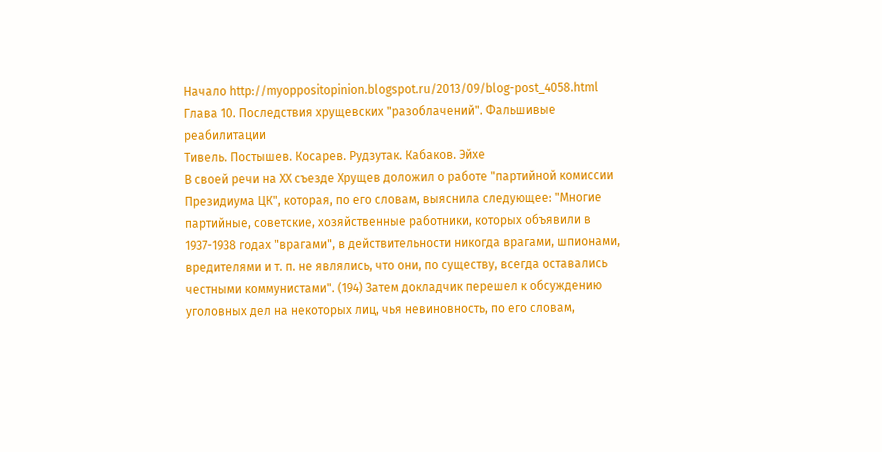Начало http://myoppositopinion.blogspot.ru/2013/09/blog-post_4058.html
Глава 10. Последствия хрущевских "разоблачений". Фальшивые реабилитации
Тивель. Постышев. Косарев. Рудзутак. Кабаков. Эйхе
В своей речи на XX съезде Хрущев доложил о работе "партийной комиссии Президиума ЦК", которая, по его словам, выяснила следующее: "Многие партийные, советские, хозяйственные работники, которых объявили в 1937-1938 годах "врагами", в действительности никогда врагами, шпионами, вредителями и т. п. не являлись, что они, по существу, всегда оставались честными коммунистами". (194) Затем докладчик перешел к обсуждению уголовных дел на некоторых лиц, чья невиновность, по его словам,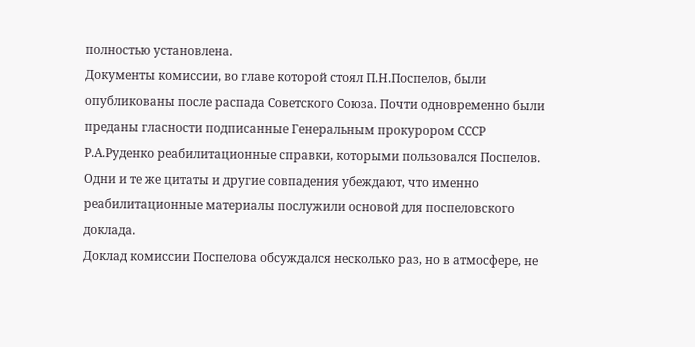полностью установлена.
Документы комиссии, во главе которой стоял П.Н.Поспелов, были опубликованы после распада Советского Союза. Почти одновременно были преданы гласности подписанные Генеральным прокурором СССР Р.А.Руденко реабилитационные справки, которыми пользовался Поспелов. Одни и те же цитаты и другие совпадения убеждают, что именно реабилитационные материалы послужили основой для поспеловского доклада.
Доклад комиссии Поспелова обсуждался несколько раз, но в атмосфере, не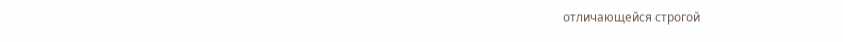отличающейся строгой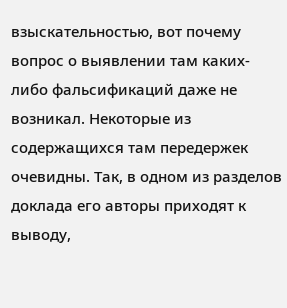взыскательностью, вот почему вопрос о выявлении там каких-либо фальсификаций даже не возникал. Некоторые из содержащихся там передержек очевидны. Так, в одном из разделов доклада его авторы приходят к выводу,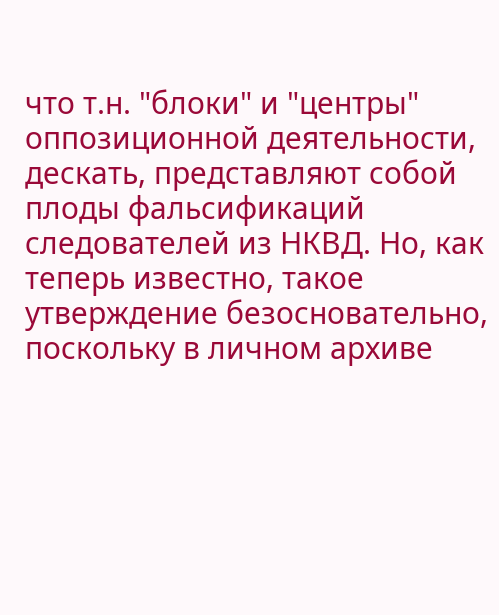что т.н. "блоки" и "центры" оппозиционной деятельности, дескать, представляют собой плоды фальсификаций следователей из НКВД. Но, как теперь известно, такое утверждение безосновательно, поскольку в личном архиве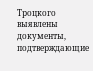Троцкого выявлены документы, подтверждающие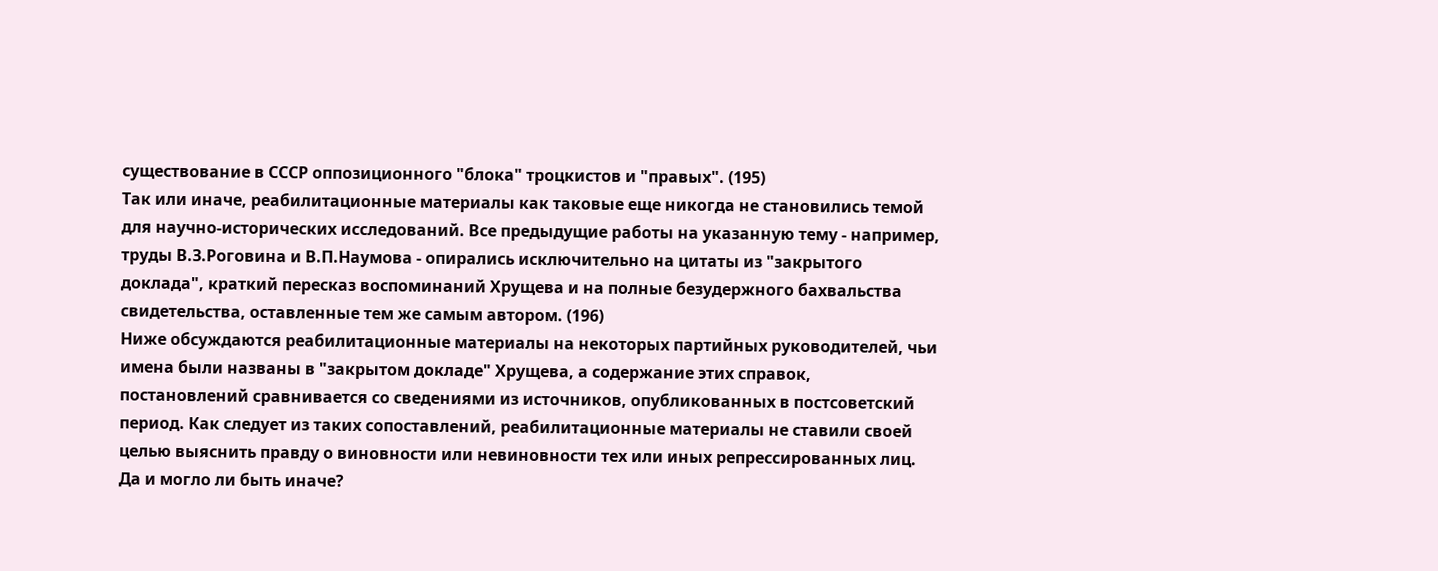существование в СССР оппозиционного "блока" троцкистов и "правых". (195)
Так или иначе, реабилитационные материалы как таковые еще никогда не становились темой для научно-исторических исследований. Все предыдущие работы на указанную тему - например, труды В.З.Роговина и В.П.Наумова - опирались исключительно на цитаты из "закрытого доклада", краткий пересказ воспоминаний Хрущева и на полные безудержного бахвальства свидетельства, оставленные тем же самым автором. (196)
Ниже обсуждаются реабилитационные материалы на некоторых партийных руководителей, чьи имена были названы в "закрытом докладе" Хрущева, а содержание этих справок, постановлений сравнивается со сведениями из источников, опубликованных в постсоветский период. Как следует из таких сопоставлений, реабилитационные материалы не ставили своей целью выяснить правду о виновности или невиновности тех или иных репрессированных лиц. Да и могло ли быть иначе?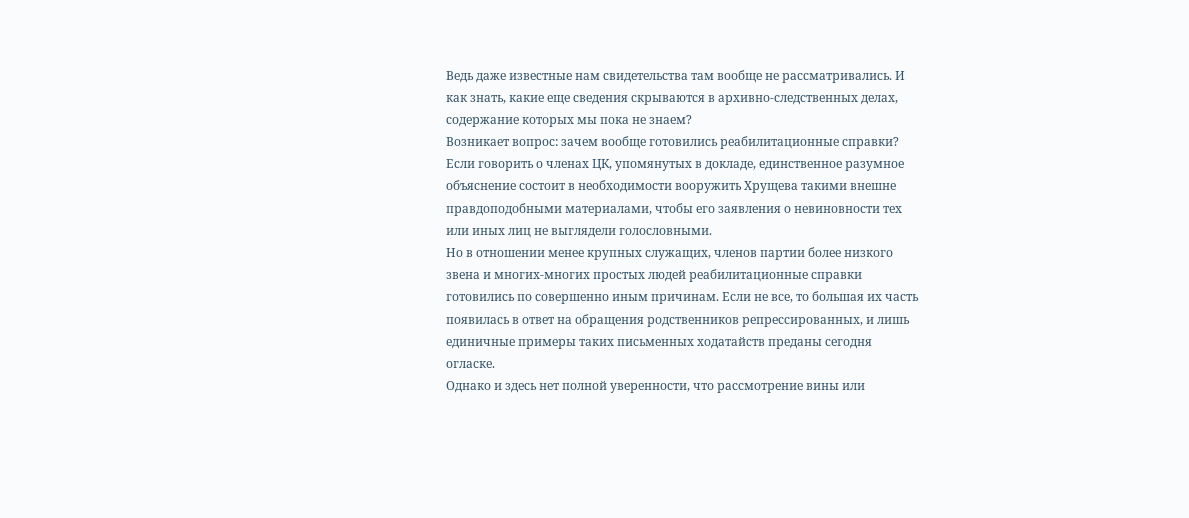Ведь даже известные нам свидетельства там вообще не рассматривались. И как знать, какие еще сведения скрываются в архивно-следственных делах, содержание которых мы пока не знаем?
Возникает вопрос: зачем вообще готовились реабилитационные справки? Если говорить о членах ЦК, упомянутых в докладе, единственное разумное объяснение состоит в необходимости вооружить Хрущева такими внешне правдоподобными материалами, чтобы его заявления о невиновности тех или иных лиц не выглядели голословными.
Но в отношении менее крупных служащих, членов партии более низкого звена и многих-многих простых людей реабилитационные справки готовились по совершенно иным причинам. Если не все, то большая их часть появилась в ответ на обращения родственников репрессированных, и лишь единичные примеры таких письменных ходатайств преданы сегодня огласке.
Однако и здесь нет полной уверенности, что рассмотрение вины или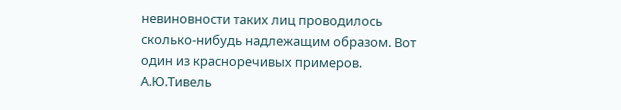невиновности таких лиц проводилось сколько-нибудь надлежащим образом. Вот один из красноречивых примеров.
А.Ю.Тивель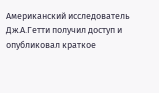Американский исследователь Дж.А.Гетти получил доступ и опубликовал краткое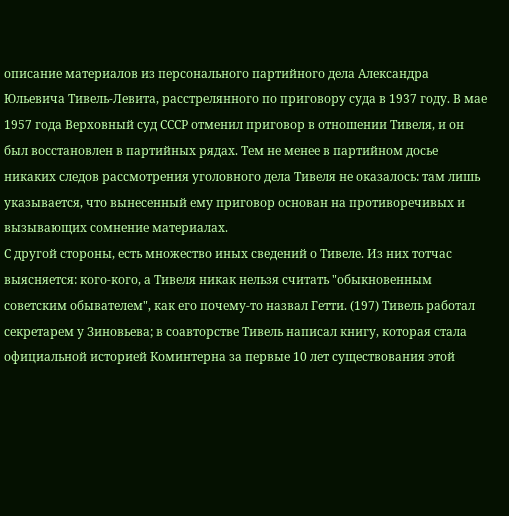описание материалов из персонального партийного дела Александра Юльевича Тивель-Левита, расстрелянного по приговору суда в 1937 году. В мае 1957 года Верховный суд СССР отменил приговор в отношении Тивеля, и он был восстановлен в партийных рядах. Тем не менее в партийном досье никаких следов рассмотрения уголовного дела Тивеля не оказалось: там лишь указывается, что вынесенный ему приговор основан на противоречивых и вызывающих сомнение материалах.
С другой стороны, есть множество иных сведений о Тивеле. Из них тотчас выясняется: кого-кого, а Тивеля никак нельзя считать "обыкновенным советским обывателем", как его почему-то назвал Гетти. (197) Тивель работал секретарем у Зиновьева; в соавторстве Тивель написал книгу, которая стала официальной историей Коминтерна за первые 10 лет существования этой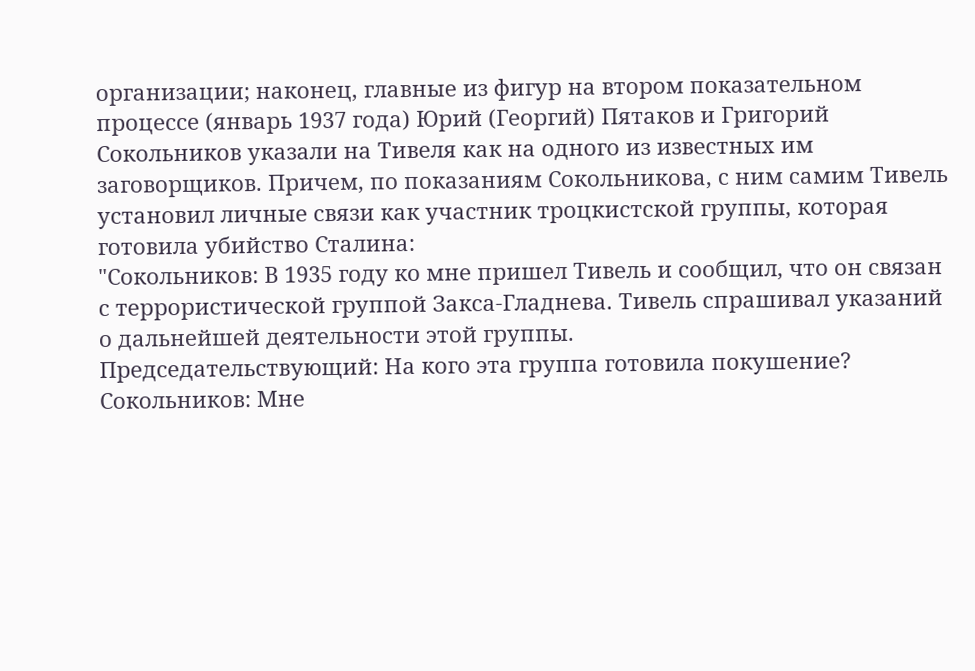организации; наконец, главные из фигур на втором показательном процессе (январь 1937 года) Юрий (Георгий) Пятаков и Григорий Сокольников указали на Тивеля как на одного из известных им заговорщиков. Причем, по показаниям Сокольникова, с ним самим Тивель установил личные связи как участник троцкистской группы, которая готовила убийство Сталина:
"Сокольников: В 1935 году ко мне пришел Тивель и сообщил, что он связан с террористической группой Закса-Гладнева. Тивель спрашивал указаний о дальнейшей деятельности этой группы.
Председательствующий: На кого эта группа готовила покушение?
Сокольников: Мне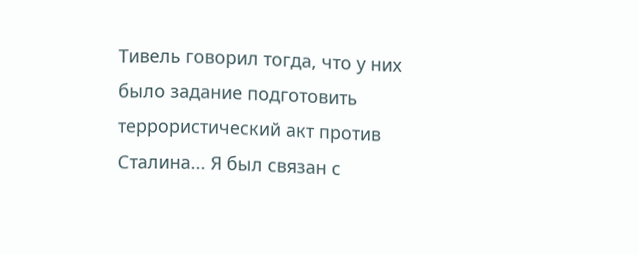Тивель говорил тогда, что у них было задание подготовить террористический акт против Сталина... Я был связан с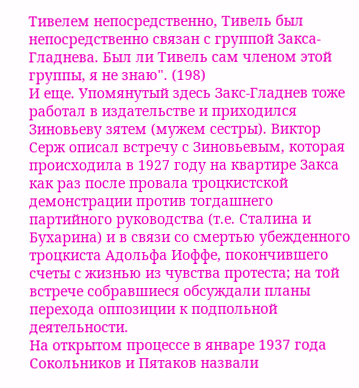Тивелем непосредственно, Тивель был непосредственно связан с группой Закса-Гладнева. Был ли Тивель сам членом этой группы, я не знаю". (198)
И еще. Упомянутый здесь Закс-Гладнев тоже работал в издательстве и приходился Зиновьеву зятем (мужем сестры). Виктор Серж описал встречу с Зиновьевым, которая происходила в 1927 году на квартире Закса как раз после провала троцкистской демонстрации против тогдашнего партийного руководства (т.е. Сталина и Бухарина) и в связи со смертью убежденного троцкиста Адольфа Иоффе, покончившего счеты с жизнью из чувства протеста; на той встрече собравшиеся обсуждали планы перехода оппозиции к подпольной деятельности.
На открытом процессе в январе 1937 года Сокольников и Пятаков назвали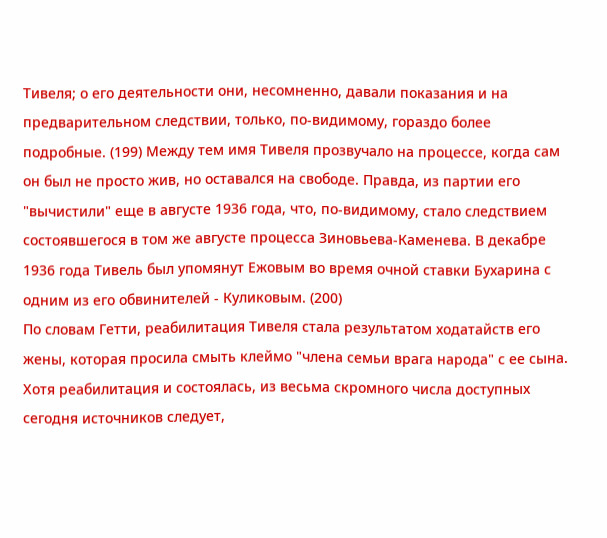Тивеля; о его деятельности они, несомненно, давали показания и на предварительном следствии, только, по-видимому, гораздо более подробные. (199) Между тем имя Тивеля прозвучало на процессе, когда сам он был не просто жив, но оставался на свободе. Правда, из партии его "вычистили" еще в августе 1936 года, что, по-видимому, стало следствием состоявшегося в том же августе процесса Зиновьева-Каменева. В декабре 1936 года Тивель был упомянут Ежовым во время очной ставки Бухарина с одним из его обвинителей - Куликовым. (200)
По словам Гетти, реабилитация Тивеля стала результатом ходатайств его жены, которая просила смыть клеймо "члена семьи врага народа" с ее сына. Хотя реабилитация и состоялась, из весьма скромного числа доступных сегодня источников следует,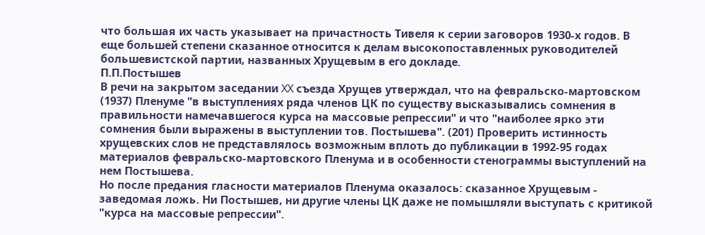что большая их часть указывает на причастность Тивеля к серии заговоров 1930-х годов. В еще большей степени сказанное относится к делам высокопоставленных руководителей большевистской партии, названных Хрущевым в его докладе.
П.П.Постышев
В речи на закрытом заседании XX съезда Хрущев утверждал, что на февральско-мартовском (1937) Пленуме "в выступлениях ряда членов ЦК по существу высказывались сомнения в правильности намечавшегося курса на массовые репрессии" и что "наиболее ярко эти сомнения были выражены в выступлении тов. Постышева". (201) Проверить истинность хрущевских слов не представлялось возможным вплоть до публикации в 1992-95 годах материалов февральско-мартовского Пленума и в особенности стенограммы выступлений на нем Постышева.
Но после предания гласности материалов Пленума оказалось: сказанное Хрущевым - заведомая ложь. Ни Постышев, ни другие члены ЦК даже не помышляли выступать с критикой "курса на массовые репрессии".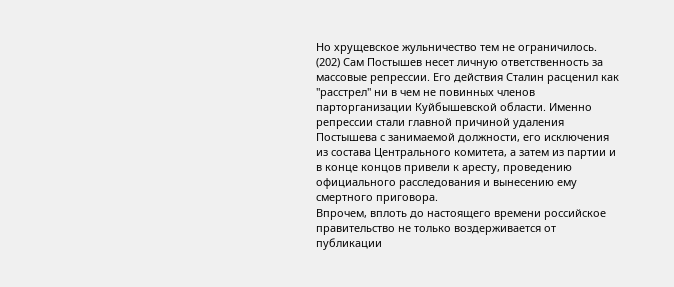Но хрущевское жульничество тем не ограничилось. (202) Сам Постышев несет личную ответственность за массовые репрессии. Его действия Сталин расценил как "расстрел" ни в чем не повинных членов парторганизации Куйбышевской области. Именно репрессии стали главной причиной удаления Постышева с занимаемой должности, его исключения из состава Центрального комитета, а затем из партии и в конце концов привели к аресту, проведению официального расследования и вынесению ему смертного приговора.
Впрочем, вплоть до настоящего времени российское правительство не только воздерживается от публикации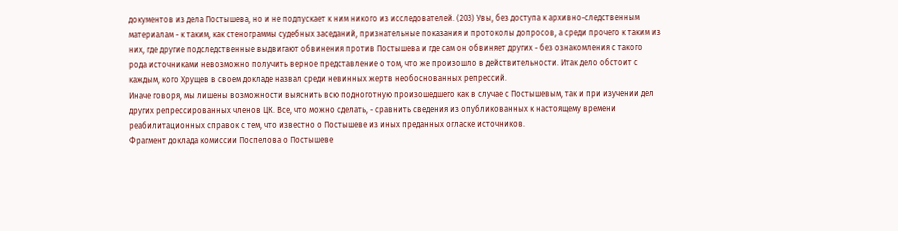документов из дела Постышева, но и не подпускает к ним никого из исследователей. (203) Увы, без доступа к архивно-следственным материалам - к таким, как стенограммы судебных заседаний, признательные показания и протоколы допросов, а среди прочего к таким из них, где другие подследственные выдвигают обвинения против Постышева и где сам он обвиняет других - без ознакомления с такого рода источниками невозможно получить верное представление о том, что же произошло в действительности. Итак дело обстоит с каждым, кого Хрущев в своем докладе назвал среди невинных жертв необоснованных репрессий.
Иначе говоря, мы лишены возможности выяснить всю подноготную произошедшего как в случае с Постышевым, так и при изучении дел других репрессированных членов ЦК. Все, что можно сделать, - сравнить сведения из опубликованных к настоящему времени реабилитационных справок с тем, что известно о Постышеве из иных преданных огласке источников.
Фрагмент доклада комиссии Поспелова о Постышеве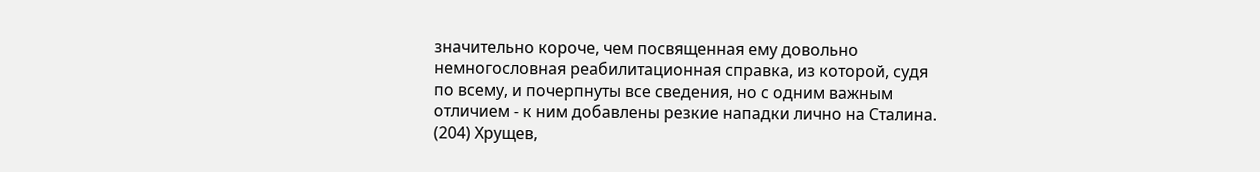значительно короче, чем посвященная ему довольно немногословная реабилитационная справка, из которой, судя по всему, и почерпнуты все сведения, но с одним важным отличием - к ним добавлены резкие нападки лично на Сталина. (204) Хрущев,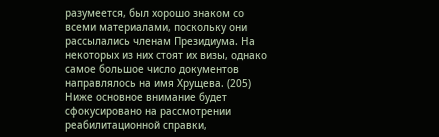разумеется, был хорошо знаком со всеми материалами, поскольку они рассылались членам Президиума. На некоторых из них стоят их визы, однако самое большое число документов направлялось на имя Хрущева. (205) Ниже основное внимание будет сфокусировано на рассмотрении реабилитационной справки,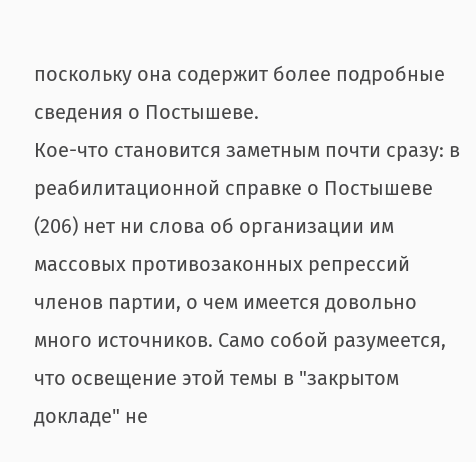поскольку она содержит более подробные сведения о Постышеве.
Кое-что становится заметным почти сразу: в реабилитационной справке о Постышеве (206) нет ни слова об организации им массовых противозаконных репрессий членов партии, о чем имеется довольно много источников. Само собой разумеется, что освещение этой темы в "закрытом докладе" не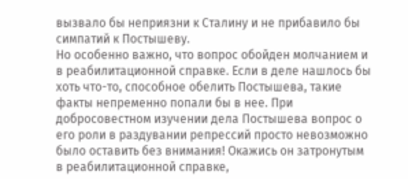вызвало бы неприязни к Сталину и не прибавило бы симпатий к Постышеву.
Но особенно важно, что вопрос обойден молчанием и в реабилитационной справке. Если в деле нашлось бы хоть что-то, способное обелить Постышева, такие факты непременно попали бы в нее. При добросовестном изучении дела Постышева вопрос о его роли в раздувании репрессий просто невозможно было оставить без внимания! Окажись он затронутым в реабилитационной справке,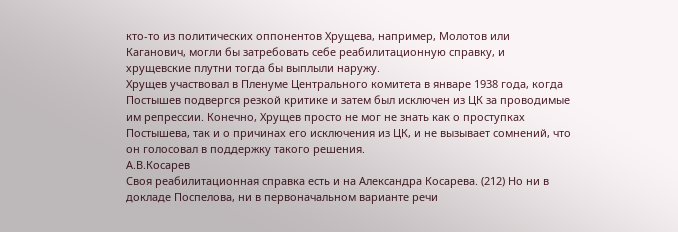кто-то из политических оппонентов Хрущева, например, Молотов или Каганович, могли бы затребовать себе реабилитационную справку, и хрущевские плутни тогда бы выплыли наружу.
Хрущев участвовал в Пленуме Центрального комитета в январе 1938 года, когда Постышев подвергся резкой критике и затем был исключен из ЦК за проводимые им репрессии. Конечно, Хрущев просто не мог не знать как о проступках Постышева, так и о причинах его исключения из ЦК, и не вызывает сомнений, что он голосовал в поддержку такого решения.
А.В.Косарев
Своя реабилитационная справка есть и на Александра Косарева. (212) Но ни в докладе Поспелова, ни в первоначальном варианте речи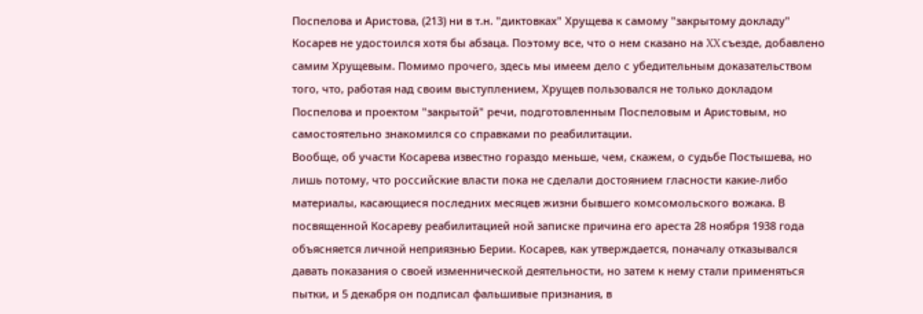Поспелова и Аристова, (213) ни в т.н. "диктовках" Хрущева к самому "закрытому докладу" Косарев не удостоился хотя бы абзаца. Поэтому все, что о нем сказано на XX съезде, добавлено самим Хрущевым. Помимо прочего, здесь мы имеем дело с убедительным доказательством того, что, работая над своим выступлением, Хрущев пользовался не только докладом Поспелова и проектом "закрытой" речи, подготовленным Поспеловым и Аристовым, но самостоятельно знакомился со справками по реабилитации.
Вообще, об участи Косарева известно гораздо меньше, чем, скажем, о судьбе Постышева, но лишь потому, что российские власти пока не сделали достоянием гласности какие-либо материалы, касающиеся последних месяцев жизни бывшего комсомольского вожака. В посвященной Косареву реабилитацией ной записке причина его ареста 28 ноября 1938 года объясняется личной неприязнью Берии. Косарев, как утверждается, поначалу отказывался давать показания о своей изменнической деятельности, но затем к нему стали применяться пытки, и 5 декабря он подписал фальшивые признания, в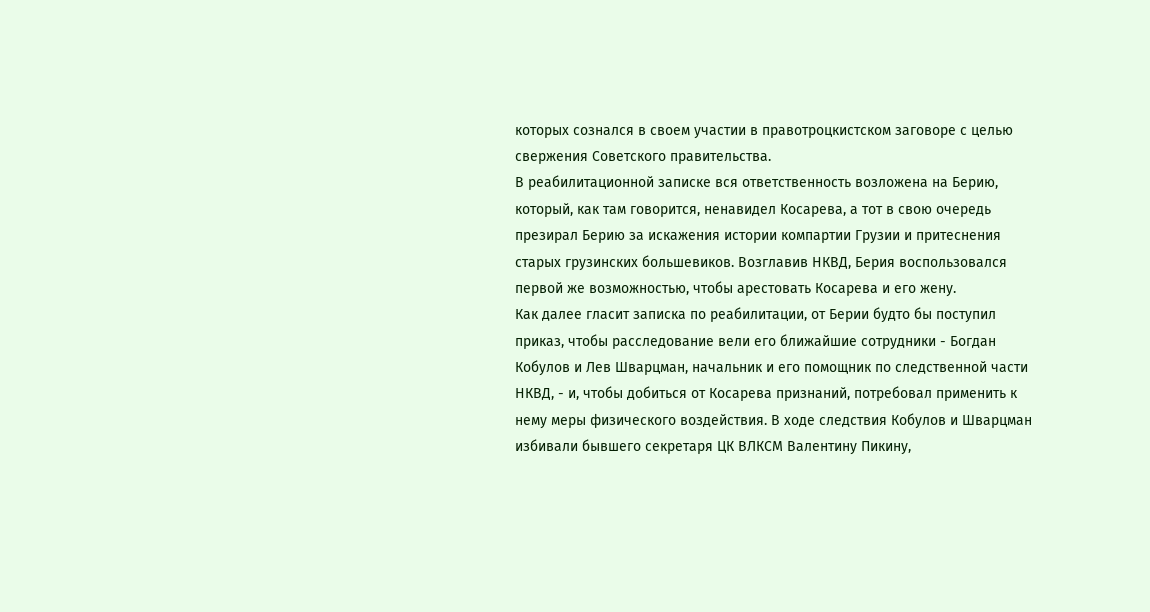которых сознался в своем участии в правотроцкистском заговоре с целью свержения Советского правительства.
В реабилитационной записке вся ответственность возложена на Берию, который, как там говорится, ненавидел Косарева, а тот в свою очередь презирал Берию за искажения истории компартии Грузии и притеснения старых грузинских большевиков. Возглавив НКВД, Берия воспользовался первой же возможностью, чтобы арестовать Косарева и его жену.
Как далее гласит записка по реабилитации, от Берии будто бы поступил приказ, чтобы расследование вели его ближайшие сотрудники - Богдан Кобулов и Лев Шварцман, начальник и его помощник по следственной части НКВД, - и, чтобы добиться от Косарева признаний, потребовал применить к нему меры физического воздействия. В ходе следствия Кобулов и Шварцман избивали бывшего секретаря ЦК ВЛКСМ Валентину Пикину,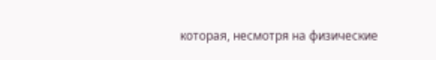которая, несмотря на физические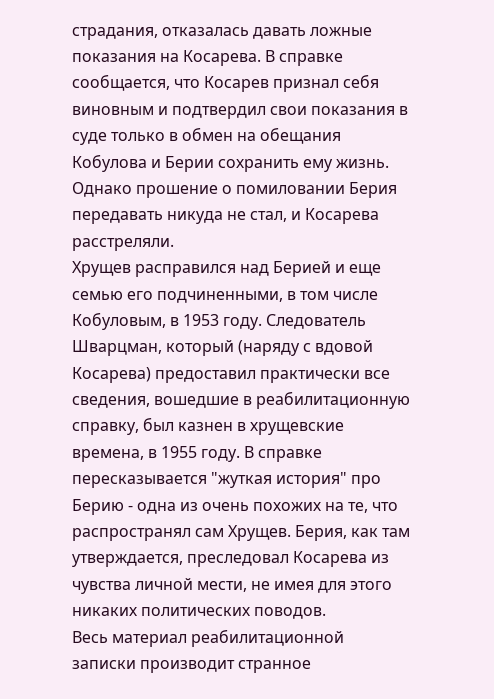страдания, отказалась давать ложные показания на Косарева. В справке сообщается, что Косарев признал себя виновным и подтвердил свои показания в суде только в обмен на обещания Кобулова и Берии сохранить ему жизнь. Однако прошение о помиловании Берия передавать никуда не стал, и Косарева расстреляли.
Хрущев расправился над Берией и еще семью его подчиненными, в том числе Кобуловым, в 1953 году. Следователь Шварцман, который (наряду с вдовой Косарева) предоставил практически все сведения, вошедшие в реабилитационную справку, был казнен в хрущевские времена, в 1955 году. В справке пересказывается "жуткая история" про Берию - одна из очень похожих на те, что распространял сам Хрущев. Берия, как там утверждается, преследовал Косарева из чувства личной мести, не имея для этого никаких политических поводов.
Весь материал реабилитационной записки производит странное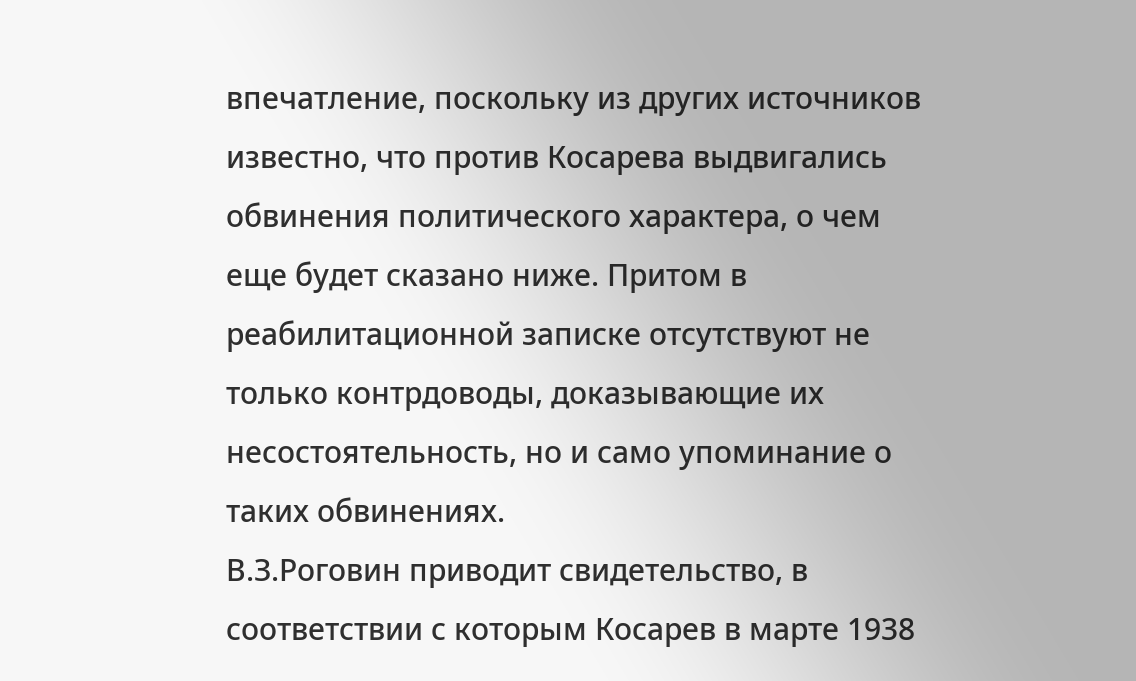впечатление, поскольку из других источников известно, что против Косарева выдвигались обвинения политического характера, о чем еще будет сказано ниже. Притом в реабилитационной записке отсутствуют не только контрдоводы, доказывающие их несостоятельность, но и само упоминание о таких обвинениях.
В.З.Роговин приводит свидетельство, в соответствии с которым Косарев в марте 1938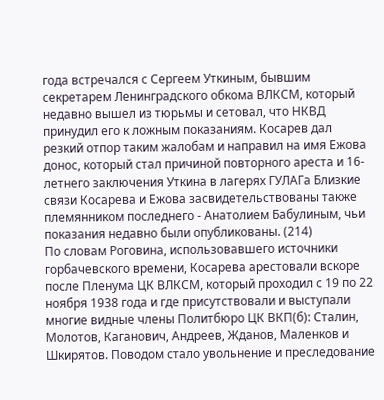года встречался с Сергеем Уткиным, бывшим секретарем Ленинградского обкома ВЛКСМ, который недавно вышел из тюрьмы и сетовал, что НКВД принудил его к ложным показаниям. Косарев дал резкий отпор таким жалобам и направил на имя Ежова донос, который стал причиной повторного ареста и 16-летнего заключения Уткина в лагерях ГУЛАГа Близкие связи Косарева и Ежова засвидетельствованы также племянником последнего - Анатолием Бабулиным, чьи показания недавно были опубликованы. (214)
По словам Роговина, использовавшего источники горбачевского времени, Косарева арестовали вскоре после Пленума ЦК ВЛКСМ, который проходил с 19 по 22 ноября 1938 года и где присутствовали и выступали многие видные члены Политбюро ЦК ВКП(б): Сталин, Молотов, Каганович, Андреев, Жданов, Маленков и Шкирятов. Поводом стало увольнение и преследование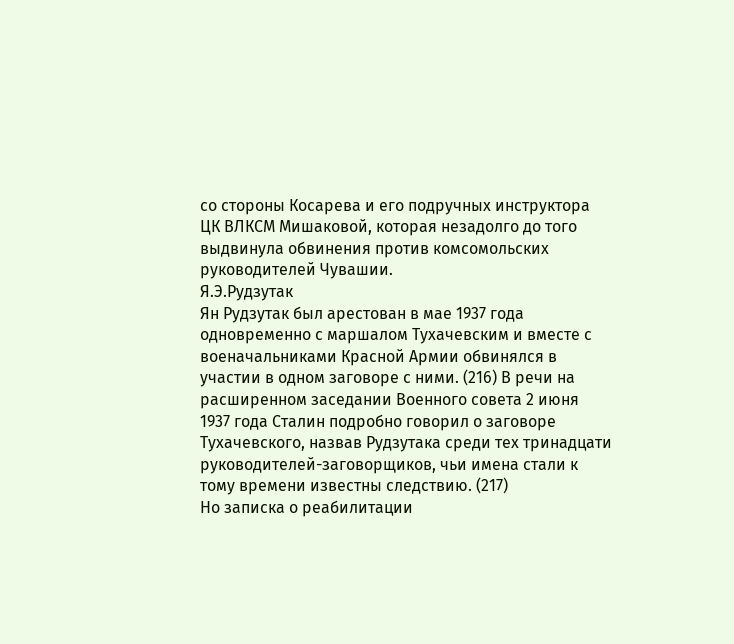со стороны Косарева и его подручных инструктора ЦК ВЛКСМ Мишаковой, которая незадолго до того выдвинула обвинения против комсомольских руководителей Чувашии.
Я.Э.Рудзутак
Ян Рудзутак был арестован в мае 1937 года одновременно с маршалом Тухачевским и вместе с военачальниками Красной Армии обвинялся в участии в одном заговоре с ними. (216) В речи на расширенном заседании Военного совета 2 июня 1937 года Сталин подробно говорил о заговоре Тухачевского, назвав Рудзутака среди тех тринадцати руководителей-заговорщиков, чьи имена стали к тому времени известны следствию. (217)
Но записка о реабилитации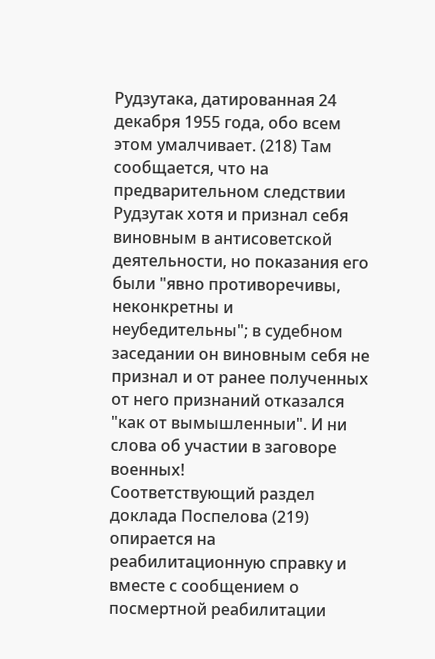Рудзутака, датированная 24 декабря 1955 года, обо всем этом умалчивает. (218) Там сообщается, что на предварительном следствии Рудзутак хотя и признал себя виновным в антисоветской деятельности, но показания его были "явно противоречивы, неконкретны и неубедительны"; в судебном заседании он виновным себя не признал и от ранее полученных от него признаний отказался "как от вымышленныи". И ни слова об участии в заговоре военных!
Соответствующий раздел доклада Поспелова (219) опирается на реабилитационную справку и вместе с сообщением о посмертной реабилитации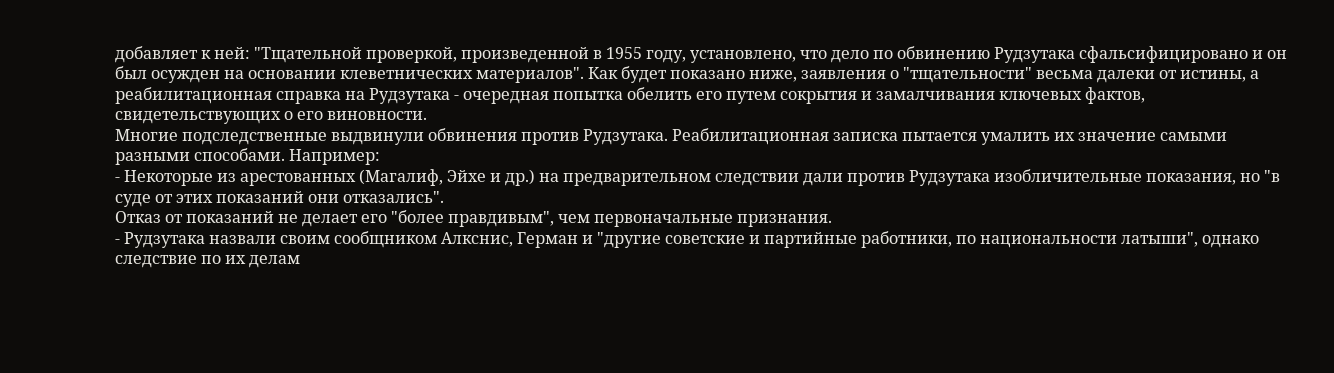добавляет к ней: "Тщательной проверкой, произведенной в 1955 году, установлено, что дело по обвинению Рудзутака сфальсифицировано и он был осужден на основании клеветнических материалов". Как будет показано ниже, заявления о "тщательности" весьма далеки от истины, а реабилитационная справка на Рудзутака - очередная попытка обелить его путем сокрытия и замалчивания ключевых фактов, свидетельствующих о его виновности.
Многие подследственные выдвинули обвинения против Рудзутака. Реабилитационная записка пытается умалить их значение самыми разными способами. Например:
- Некоторые из арестованных (Магалиф, Эйхе и др.) на предварительном следствии дали против Рудзутака изобличительные показания, но "в суде от этих показаний они отказались".
Отказ от показаний не делает его "более правдивым", чем первоначальные признания.
- Рудзутака назвали своим сообщником Алкснис, Герман и "другие советские и партийные работники, по национальности латыши", однако следствие по их делам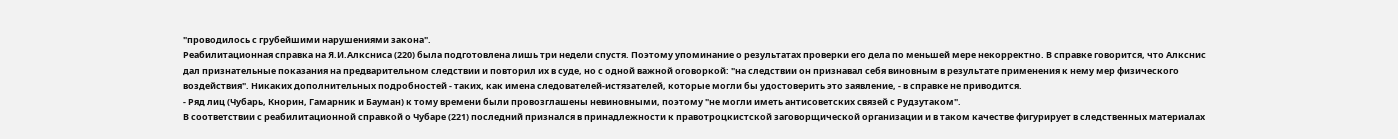"проводилось с грубейшими нарушениями закона".
Реабилитационная справка на Я.И.Алксниса (220) была подготовлена лишь три недели спустя. Поэтому упоминание о результатах проверки его дела по меньшей мере некорректно. В справке говорится, что Алкснис дал признательные показания на предварительном следствии и повторил их в суде, но с одной важной оговоркой: "на следствии он признавал себя виновным в результате применения к нему мер физического воздействия". Никаких дополнительных подробностей - таких, как имена следователей-истязателей, которые могли бы удостоверить это заявление, - в справке не приводится.
- Ряд лиц (Чубарь, Кнорин, Гамарник и Бауман) к тому времени были провозглашены невиновными, поэтому "не могли иметь антисоветских связей с Рудзутаком".
В соответствии с реабилитационной справкой о Чубаре (221) последний признался в принадлежности к правотроцкистской заговорщической организации и в таком качестве фигурирует в следственных материалах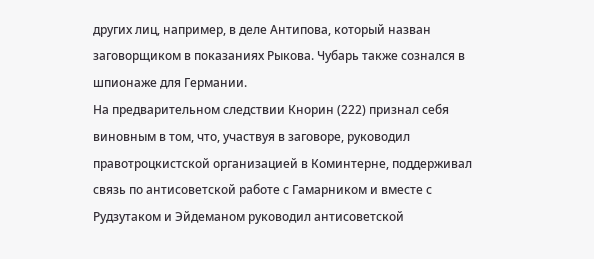других лиц, например, в деле Антипова, который назван заговорщиком в показаниях Рыкова. Чубарь также сознался в шпионаже для Германии.
На предварительном следствии Кнорин (222) признал себя виновным в том, что, участвуя в заговоре, руководил правотроцкистской организацией в Коминтерне, поддерживал связь по антисоветской работе с Гамарником и вместе с Рудзутаком и Эйдеманом руководил антисоветской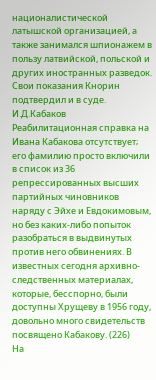националистической латышской организацией, а также занимался шпионажем в пользу латвийской, польской и других иностранных разведок. Свои показания Кнорин подтвердил и в суде.
И.Д.Кабаков
Реабилитационная справка на Ивана Кабакова отсутствует; его фамилию просто включили в список из 36 репрессированных высших партийных чиновников наряду с Эйхе и Евдокимовым, но без каких-либо попыток разобраться в выдвинутых против него обвинениях. В известных сегодня архивно-следственных материалах, которые, бесспорно, были доступны Хрущеву в 1956 году, довольно много свидетельств посвящено Кабакову. (226)
На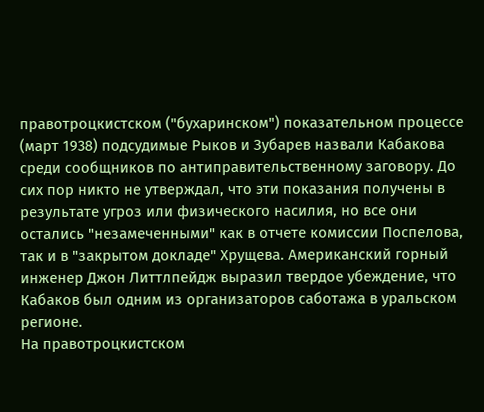правотроцкистском ("бухаринском") показательном процессе (март 1938) подсудимые Рыков и Зубарев назвали Кабакова среди сообщников по антиправительственному заговору. До сих пор никто не утверждал, что эти показания получены в результате угроз или физического насилия, но все они остались "незамеченными" как в отчете комиссии Поспелова, так и в "закрытом докладе" Хрущева. Американский горный инженер Джон Литтлпейдж выразил твердое убеждение, что Кабаков был одним из организаторов саботажа в уральском регионе.
На правотроцкистском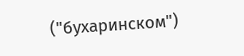("бухаринском")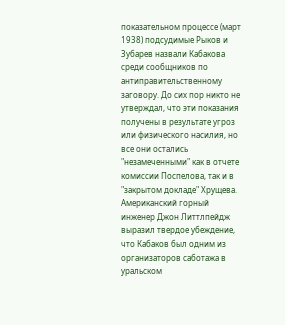показательном процессе (март 1938) подсудимые Рыков и Зубарев назвали Кабакова среди сообщников по антиправительственному заговору. До сих пор никто не утверждал, что эти показания получены в результате угроз или физического насилия, но все они остались "незамеченными" как в отчете комиссии Поспелова, так и в "закрытом докладе" Хрущева. Американский горный инженер Джон Литтлпейдж выразил твердое убеждение, что Кабаков был одним из организаторов саботажа в уральском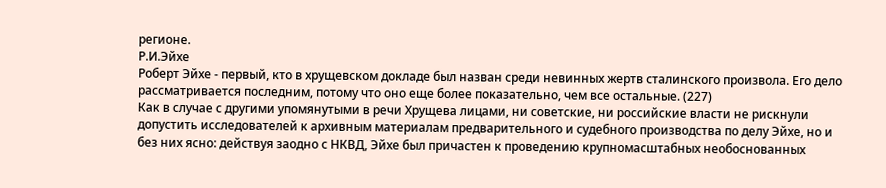регионе.
Р.И.Эйхе
Роберт Эйхе - первый, кто в хрущевском докладе был назван среди невинных жертв сталинского произвола. Его дело рассматривается последним, потому что оно еще более показательно, чем все остальные. (227)
Как в случае с другими упомянутыми в речи Хрущева лицами, ни советские, ни российские власти не рискнули допустить исследователей к архивным материалам предварительного и судебного производства по делу Эйхе, но и без них ясно: действуя заодно с НКВД, Эйхе был причастен к проведению крупномасштабных необоснованных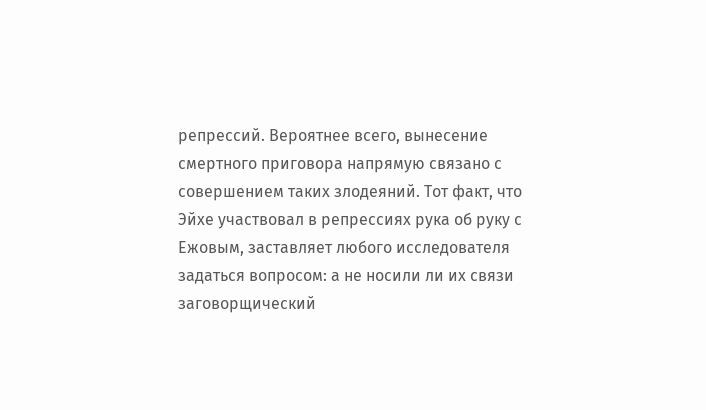репрессий. Вероятнее всего, вынесение смертного приговора напрямую связано с совершением таких злодеяний. Тот факт, что Эйхе участвовал в репрессиях рука об руку с Ежовым, заставляет любого исследователя задаться вопросом: а не носили ли их связи заговорщический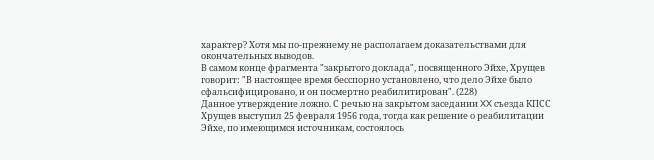характер? Хотя мы по-прежнему не располагаем доказательствами для окончательных выводов.
В самом конце фрагмента "закрытого доклада", посвященного Эйхе, Хрущев говорит: "В настоящее время бесспорно установлено, что дело Эйхе было сфальсифицировано, и он посмертно реабилитирован". (228)
Данное утверждение ложно. С речью на закрытом заседании XX съезда КПСС Хрущев выступил 25 февраля 1956 года, тогда как решение о реабилитации Эйхе, по имеющимся источникам, состоялось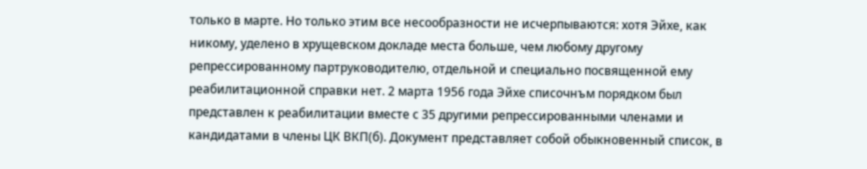только в марте. Но только этим все несообразности не исчерпываются: хотя Эйхе, как никому, уделено в хрущевском докладе места больше, чем любому другому репрессированному партруководителю, отдельной и специально посвященной ему реабилитационной справки нет. 2 марта 1956 года Эйхе списочнъм порядком был представлен к реабилитации вместе с 35 другими репрессированными членами и кандидатами в члены ЦК ВКП(б). Документ представляет собой обыкновенный список, в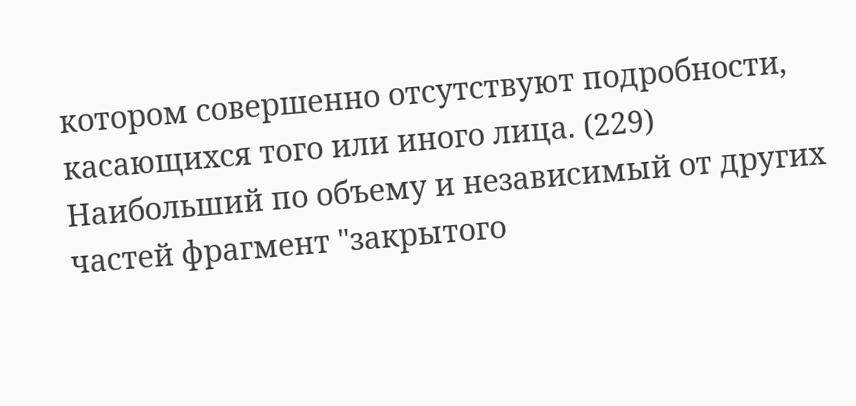котором совершенно отсутствуют подробности, касающихся того или иного лица. (229)
Наибольший по объему и независимый от других частей фрагмент "закрытого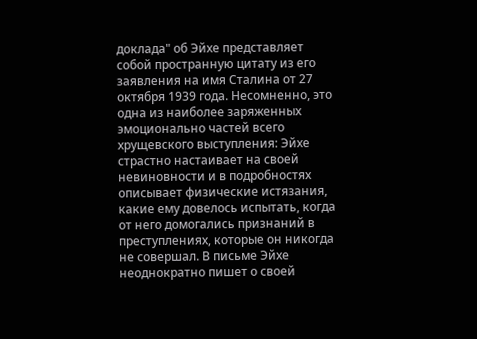доклада" об Эйхе представляет собой пространную цитату из его заявления на имя Сталина от 27 октября 1939 года. Несомненно, это одна из наиболее заряженных эмоционально частей всего хрущевского выступления: Эйхе страстно настаивает на своей невиновности и в подробностях описывает физические истязания, какие ему довелось испытать, когда от него домогались признаний в преступлениях, которые он никогда не совершал. В письме Эйхе неоднократно пишет о своей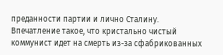преданности партии и лично Сталину.
Впечатление такое, что кристально чистый коммунист идет на смерть из-за сфабрикованных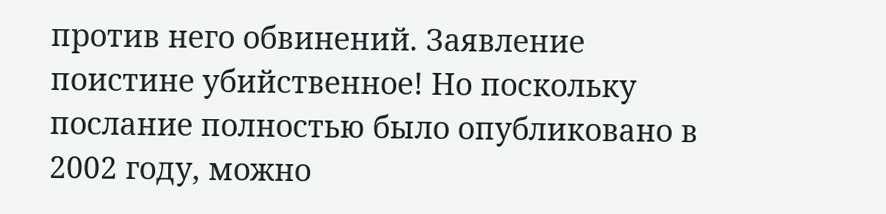против него обвинений. Заявление поистине убийственное! Но поскольку послание полностью было опубликовано в 2002 году, можно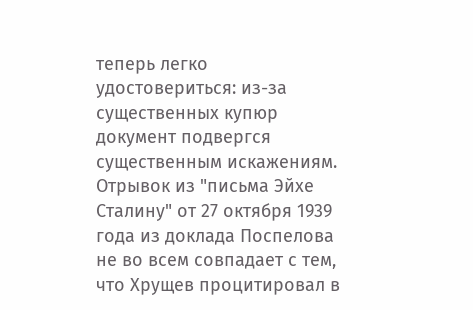теперь легко удостовериться: из-за существенных купюр документ подвергся существенным искажениям.
Отрывок из "письма Эйхе Сталину" от 27 октября 1939 года из доклада Поспелова не во всем совпадает с тем, что Хрущев процитировал в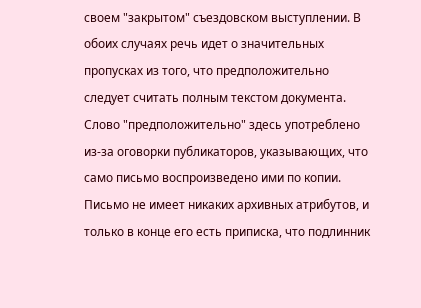своем "закрытом" съездовском выступлении. В обоих случаях речь идет о значительных пропусках из того, что предположительно следует считать полным текстом документа. Слово "предположительно" здесь употреблено из-за оговорки публикаторов, указывающих, что само письмо воспроизведено ими по копии.
Письмо не имеет никаких архивных атрибутов, и только в конце его есть приписка, что подлинник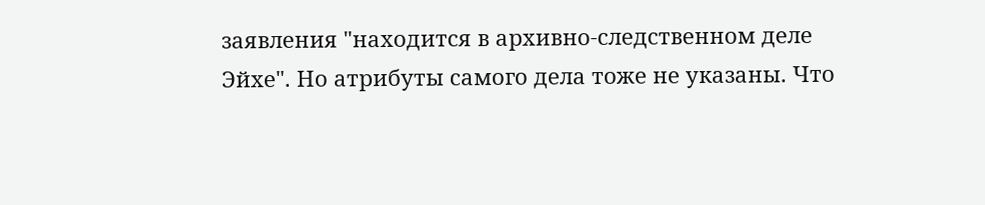заявления "находится в архивно-следственном деле Эйхе". Но атрибуты самого дела тоже не указаны. Что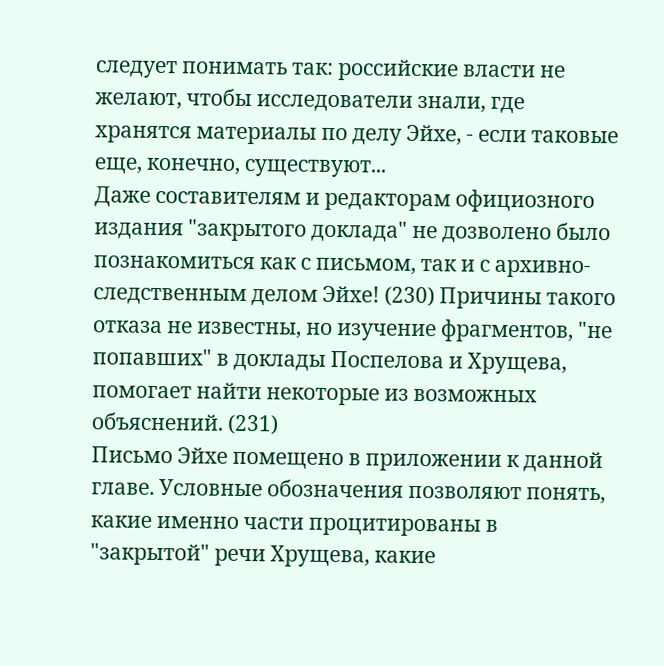следует понимать так: российские власти не желают, чтобы исследователи знали, где хранятся материалы по делу Эйхе, - если таковые еще, конечно, существуют...
Даже составителям и редакторам официозного издания "закрытого доклада" не дозволено было познакомиться как с письмом, так и с архивно-следственным делом Эйхе! (230) Причины такого отказа не известны, но изучение фрагментов, "не попавших" в доклады Поспелова и Хрущева, помогает найти некоторые из возможных объяснений. (231)
Письмо Эйхе помещено в приложении к данной главе. Условные обозначения позволяют понять, какие именно части процитированы в "закрытой" речи Хрущева, какие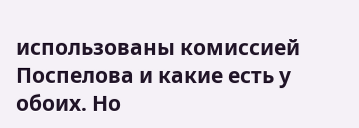использованы комиссией Поспелова и какие есть у обоих. Но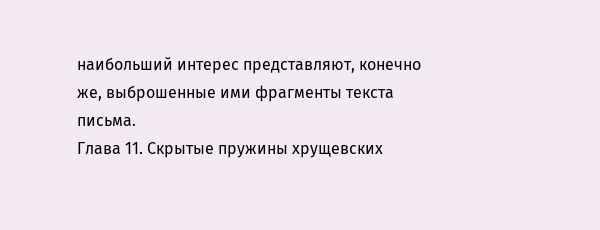наибольший интерес представляют, конечно же, выброшенные ими фрагменты текста письма.
Глава 11. Скрытые пружины хрущевских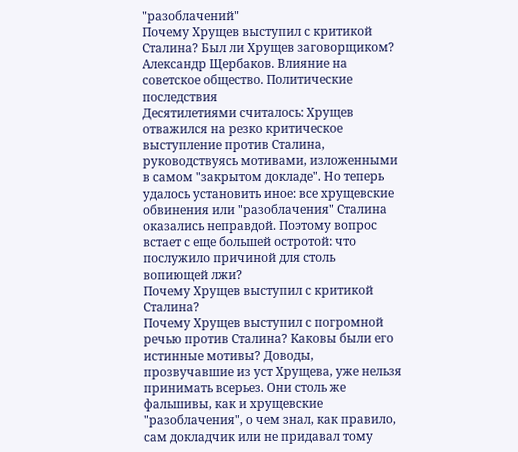"разоблачений"
Почему Хрущев выступил с критикой Сталина? Был ли Хрущев заговорщиком? Александр Щербаков. Влияние на советское общество. Политические последствия
Десятилетиями считалось: Хрущев отважился на резко критическое выступление против Сталина, руководствуясь мотивами, изложенными в самом "закрытом докладе". Но теперь удалось установить иное: все хрущевские обвинения или "разоблачения" Сталина оказались неправдой. Поэтому вопрос встает с еще большей остротой: что послужило причиной для столь вопиющей лжи?
Почему Хрущев выступил с критикой Сталина?
Почему Хрущев выступил с погромной речью против Сталина? Каковы были его истинные мотивы? Доводы, прозвучавшие из уст Хрущева, уже нельзя принимать всерьез. Они столь же фальшивы, как и хрущевские "разоблачения", о чем знал, как правило, сам докладчик или не придавал тому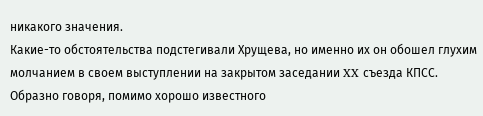никакого значения.
Какие-то обстоятельства подстегивали Хрущева, но именно их он обошел глухим молчанием в своем выступлении на закрытом заседании XX съезда КПСС. Образно говоря, помимо хорошо известного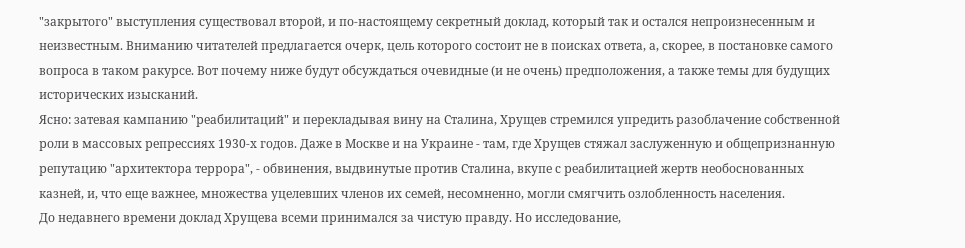"закрытого" выступления существовал второй, и по-настоящему секретный доклад, который так и остался непроизнесенным и неизвестным. Вниманию читателей предлагается очерк, цель которого состоит не в поисках ответа, а, скорее, в постановке самого вопроса в таком ракурсе. Вот почему ниже будут обсуждаться очевидные (и не очень) предположения, а также темы для будущих исторических изысканий.
Ясно: затевая кампанию "реабилитаций" и перекладывая вину на Сталина, Хрущев стремился упредить разоблачение собственной роли в массовых репрессиях 1930-х годов. Даже в Москве и на Украине - там, где Хрущев стяжал заслуженную и общепризнанную репутацию "архитектора террора", - обвинения, выдвинутые против Сталина, вкупе с реабилитацией жертв необоснованных казней, и, что еще важнее, множества уцелевших членов их семей, несомненно, могли смягчить озлобленность населения.
До недавнего времени доклад Хрущева всеми принимался за чистую правду. Но исследование,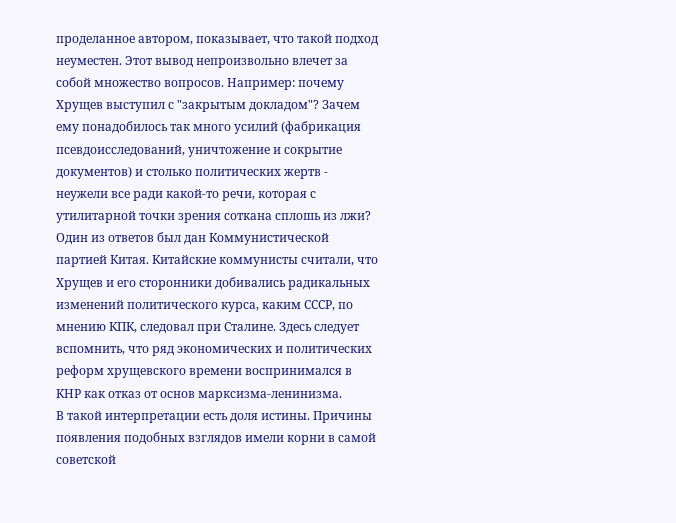проделанное автором, показывает, что такой подход неуместен. Этот вывод непроизвольно влечет за собой множество вопросов. Например: почему Хрущев выступил с "закрытым докладом"? Зачем ему понадобилось так много усилий (фабрикация псевдоисследований, уничтожение и сокрытие документов) и столько политических жертв - неужели все ради какой-то речи, которая с утилитарной точки зрения соткана сплошь из лжи?
Один из ответов был дан Коммунистической партией Китая. Китайские коммунисты считали, что Хрущев и его сторонники добивались радикальных изменений политического курса, каким СССР, по мнению КПК, следовал при Сталине. Здесь следует вспомнить, что ряд экономических и политических реформ хрущевского времени воспринимался в КНР как отказ от основ марксизма-ленинизма.
В такой интерпретации есть доля истины. Причины появления подобных взглядов имели корни в самой советской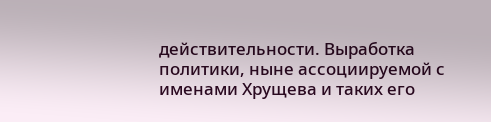действительности. Выработка политики, ныне ассоциируемой с именами Хрущева и таких его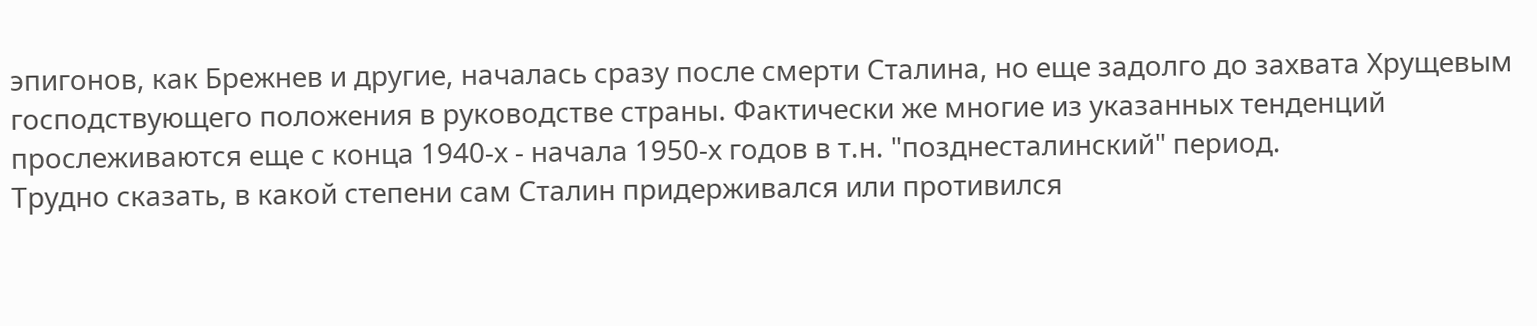эпигонов, как Брежнев и другие, началась сразу после смерти Сталина, но еще задолго до захвата Хрущевым господствующего положения в руководстве страны. Фактически же многие из указанных тенденций прослеживаются еще с конца 1940-х - начала 1950-х годов в т.н. "позднесталинский" период.
Трудно сказать, в какой степени сам Сталин придерживался или противился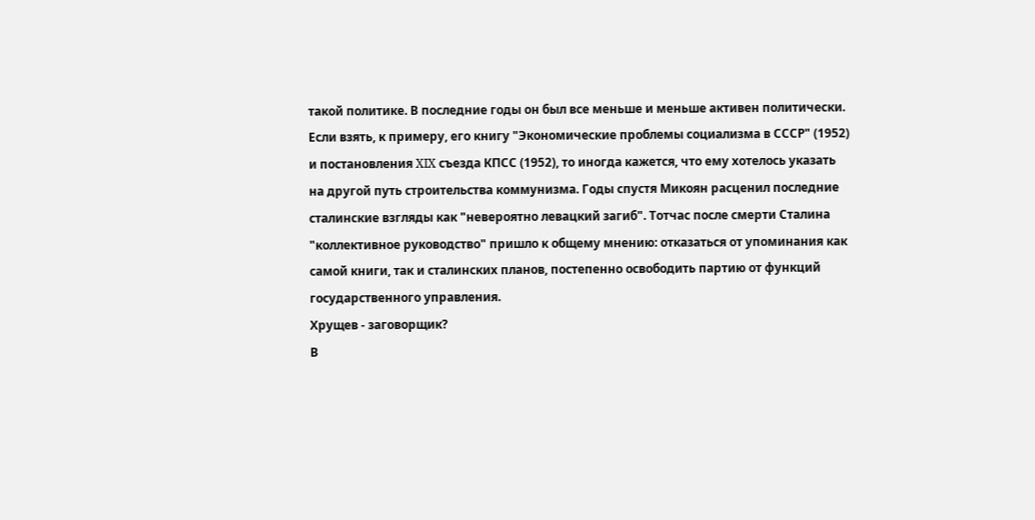такой политике. В последние годы он был все меньше и меньше активен политически. Если взять, к примеру, его книгу "Экономические проблемы социализма в СССР" (1952) и постановления XIX съезда КПСС (1952), то иногда кажется, что ему хотелось указать на другой путь строительства коммунизма. Годы спустя Микоян расценил последние сталинские взгляды как "невероятно левацкий загиб". Тотчас после смерти Сталина "коллективное руководство" пришло к общему мнению: отказаться от упоминания как самой книги, так и сталинских планов, постепенно освободить партию от функций государственного управления.
Хрущев - заговорщик?
В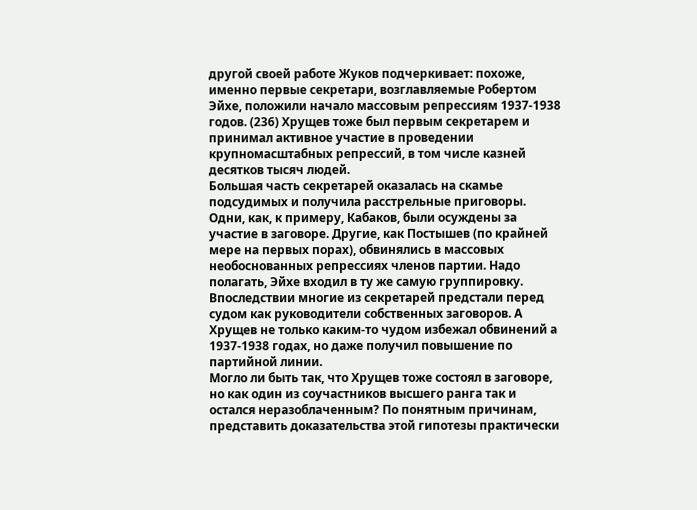другой своей работе Жуков подчеркивает: похоже, именно первые секретари, возглавляемые Робертом Эйхе, положили начало массовым репрессиям 1937-1938 годов. (236) Хрущев тоже был первым секретарем и принимал активное участие в проведении крупномасштабных репрессий, в том числе казней десятков тысяч людей.
Большая часть секретарей оказалась на скамье подсудимых и получила расстрельные приговоры. Одни, как, к примеру, Кабаков, были осуждены за участие в заговоре. Другие, как Постышев (по крайней мере на первых порах), обвинялись в массовых необоснованных репрессиях членов партии. Надо полагать, Эйхе входил в ту же самую группировку. Впоследствии многие из секретарей предстали перед судом как руководители собственных заговоров. А Хрущев не только каким-то чудом избежал обвинений а 1937-1938 годах, но даже получил повышение по партийной линии.
Могло ли быть так, что Хрущев тоже состоял в заговоре, но как один из соучастников высшего ранга так и остался неразоблаченным? По понятным причинам, представить доказательства этой гипотезы практически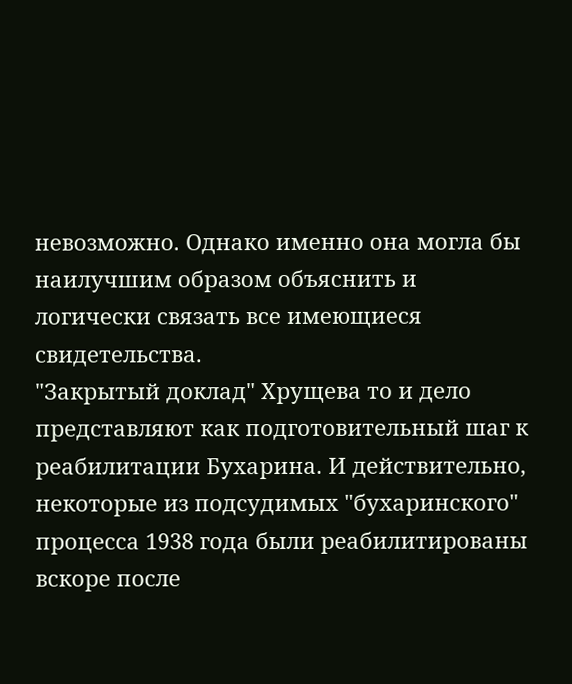невозможно. Однако именно она могла бы наилучшим образом объяснить и логически связать все имеющиеся свидетельства.
"Закрытый доклад" Хрущева то и дело представляют как подготовительный шаг к реабилитации Бухарина. И действительно, некоторые из подсудимых "бухаринского" процесса 1938 года были реабилитированы вскоре после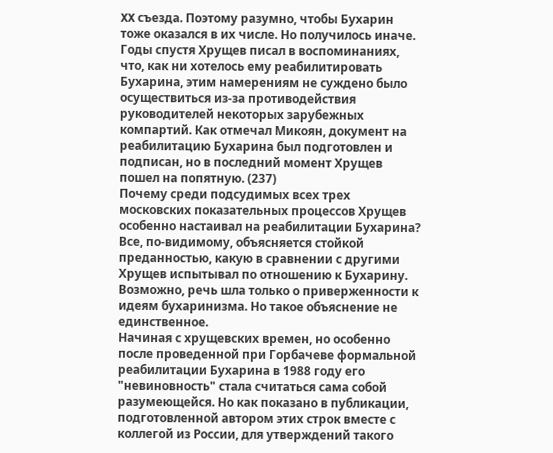XX съезда. Поэтому разумно, чтобы Бухарин тоже оказался в их числе. Но получилось иначе. Годы спустя Хрущев писал в воспоминаниях, что, как ни хотелось ему реабилитировать Бухарина, этим намерениям не суждено было осуществиться из-за противодействия руководителей некоторых зарубежных компартий. Как отмечал Микоян, документ на реабилитацию Бухарина был подготовлен и подписан, но в последний момент Хрущев пошел на попятную. (237)
Почему среди подсудимых всех трех московских показательных процессов Хрущев особенно настаивал на реабилитации Бухарина? Все, по-видимому, объясняется стойкой преданностью, какую в сравнении с другими Хрущев испытывал по отношению к Бухарину. Возможно, речь шла только о приверженности к идеям бухаринизма. Но такое объяснение не единственное.
Начиная с хрущевских времен, но особенно после проведенной при Горбачеве формальной реабилитации Бухарина в 1988 году его "невиновность" стала считаться сама собой разумеющейся. Но как показано в публикации, подготовленной автором этих строк вместе с коллегой из России, для утверждений такого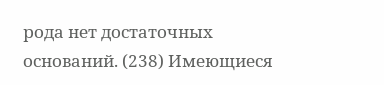рода нет достаточных оснований. (238) Имеющиеся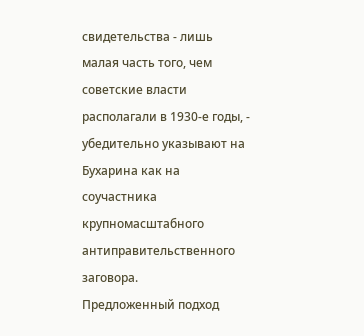свидетельства - лишь малая часть того, чем советские власти располагали в 1930-е годы, - убедительно указывают на Бухарина как на соучастника крупномасштабного антиправительственного заговора.
Предложенный подход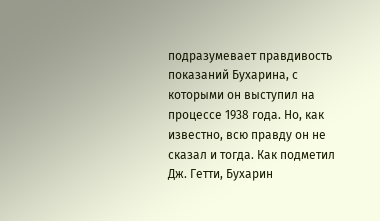подразумевает правдивость показаний Бухарина, с которыми он выступил на процессе 1938 года. Но, как известно, всю правду он не сказал и тогда. Как подметил Дж. Гетти, Бухарин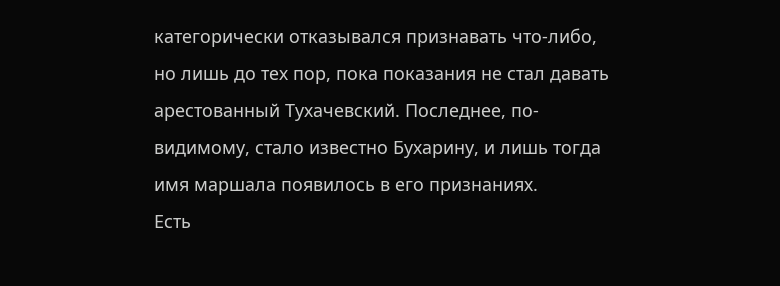категорически отказывался признавать что-либо, но лишь до тех пор, пока показания не стал давать арестованный Тухачевский. Последнее, по-видимому, стало известно Бухарину, и лишь тогда имя маршала появилось в его признаниях.
Есть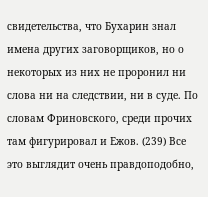свидетельства, что Бухарин знал имена других заговорщиков, но о некоторых из них не проронил ни слова ни на следствии, ни в суде. По словам Фриновского, среди прочих там фигурировал и Ежов. (239) Все это выглядит очень правдоподобно,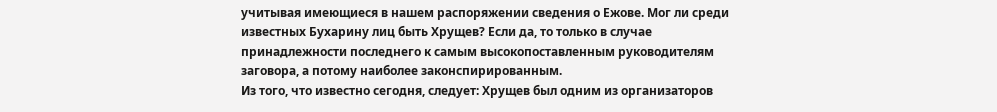учитывая имеющиеся в нашем распоряжении сведения о Ежове. Мог ли среди известных Бухарину лиц быть Хрущев? Если да, то только в случае принадлежности последнего к самым высокопоставленным руководителям заговора, а потому наиболее законспирированным.
Из того, что известно сегодня, следует: Хрущев был одним из организаторов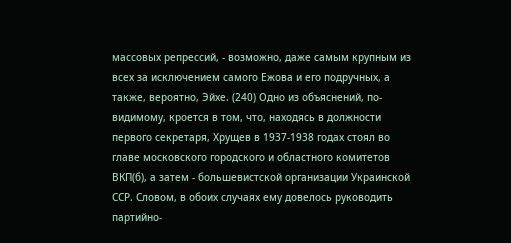массовых репрессий, - возможно, даже самым крупным из всех за исключением самого Ежова и его подручных, а также, вероятно, Эйхе. (240) Одно из объяснений, по-видимому, кроется в том, что, находясь в должности первого секретаря, Хрущев в 1937-1938 годах стоял во главе московского городского и областного комитетов ВКП(б), а затем - большевистской организации Украинской ССР. Словом, в обоих случаях ему довелось руководить партийно-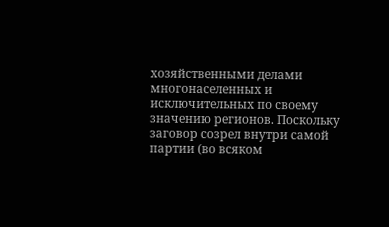хозяйственными делами многонаселенных и исключительных по своему значению регионов. Поскольку заговор созрел внутри самой партии (во всяком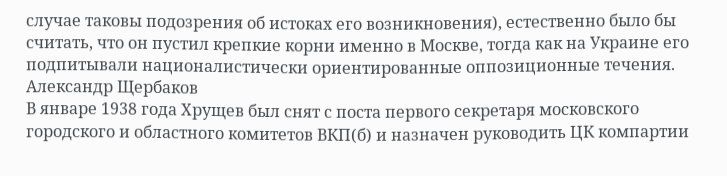случае таковы подозрения об истоках его возникновения), естественно было бы считать, что он пустил крепкие корни именно в Москве, тогда как на Украине его подпитывали националистически ориентированные оппозиционные течения.
Александр Щербаков
В январе 1938 года Хрущев был снят с поста первого секретаря московского городского и областного комитетов ВКП(б) и назначен руководить ЦК компартии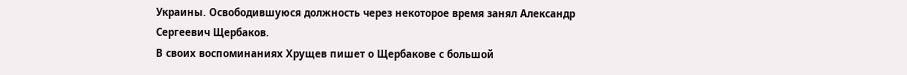Украины. Освободившуюся должность через некоторое время занял Александр Сергеевич Щербаков.
В своих воспоминаниях Хрущев пишет о Щербакове с большой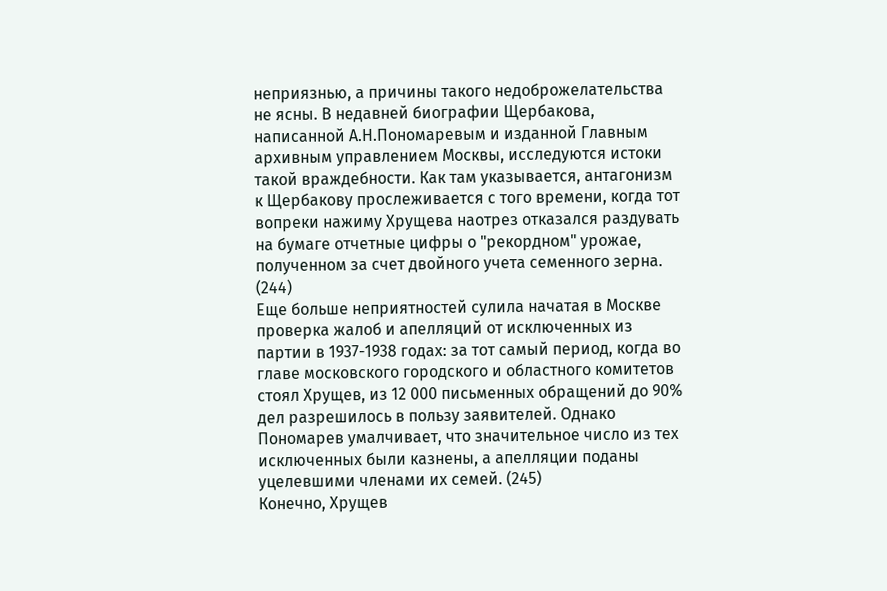неприязнью, а причины такого недоброжелательства не ясны. В недавней биографии Щербакова, написанной А.Н.Пономаревым и изданной Главным архивным управлением Москвы, исследуются истоки такой враждебности. Как там указывается, антагонизм к Щербакову прослеживается с того времени, когда тот вопреки нажиму Хрущева наотрез отказался раздувать на бумаге отчетные цифры о "рекордном" урожае, полученном за счет двойного учета семенного зерна. (244)
Еще больше неприятностей сулила начатая в Москве проверка жалоб и апелляций от исключенных из партии в 1937-1938 годах: за тот самый период, когда во главе московского городского и областного комитетов стоял Хрущев, из 12 000 письменных обращений до 90% дел разрешилось в пользу заявителей. Однако Пономарев умалчивает, что значительное число из тех исключенных были казнены, а апелляции поданы уцелевшими членами их семей. (245)
Конечно, Хрущев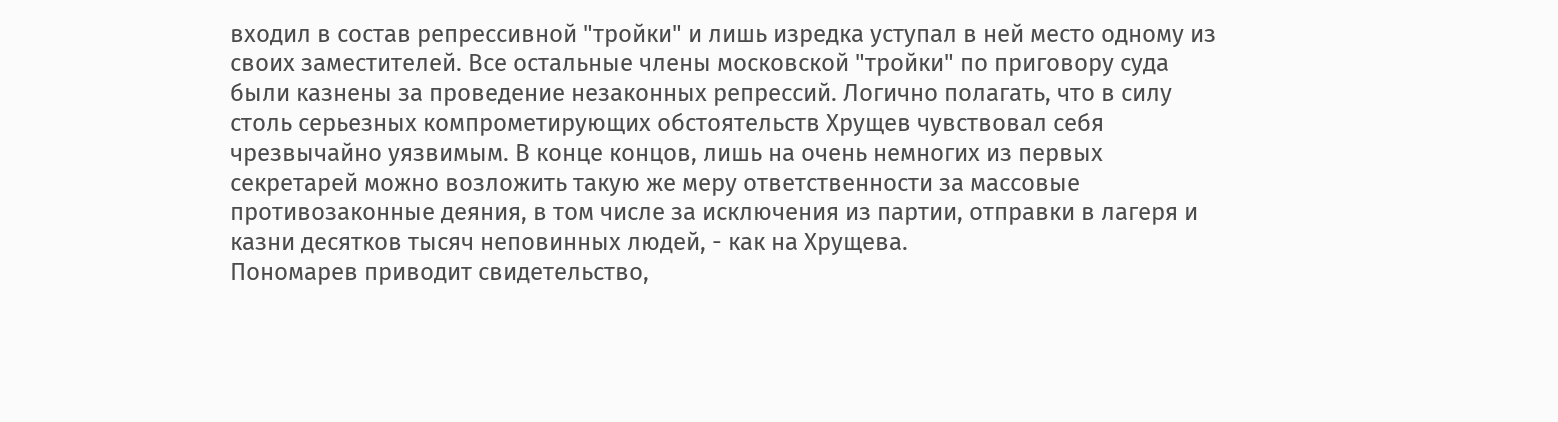входил в состав репрессивной "тройки" и лишь изредка уступал в ней место одному из своих заместителей. Все остальные члены московской "тройки" по приговору суда были казнены за проведение незаконных репрессий. Логично полагать, что в силу столь серьезных компрометирующих обстоятельств Хрущев чувствовал себя чрезвычайно уязвимым. В конце концов, лишь на очень немногих из первых секретарей можно возложить такую же меру ответственности за массовые противозаконные деяния, в том числе за исключения из партии, отправки в лагеря и казни десятков тысяч неповинных людей, - как на Хрущева.
Пономарев приводит свидетельство,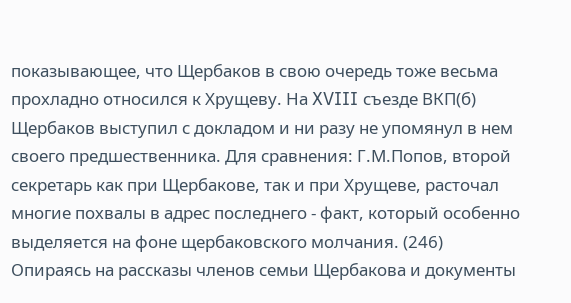показывающее, что Щербаков в свою очередь тоже весьма прохладно относился к Хрущеву. На XVIII съезде ВКП(б) Щербаков выступил с докладом и ни разу не упомянул в нем своего предшественника. Для сравнения: Г.М.Попов, второй секретарь как при Щербакове, так и при Хрущеве, расточал многие похвалы в адрес последнего - факт, который особенно выделяется на фоне щербаковского молчания. (246)
Опираясь на рассказы членов семьи Щербакова и документы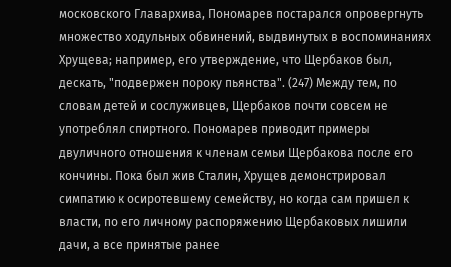московского Главархива, Пономарев постарался опровергнуть множество ходульных обвинений, выдвинутых в воспоминаниях Хрущева; например, его утверждение, что Щербаков был, дескать, "подвержен пороку пьянства". (247) Между тем, по словам детей и сослуживцев, Щербаков почти совсем не употреблял спиртного. Пономарев приводит примеры двуличного отношения к членам семьи Щербакова после его кончины. Пока был жив Сталин, Хрущев демонстрировал симпатию к осиротевшему семейству, но когда сам пришел к власти, по его личному распоряжению Щербаковых лишили дачи, а все принятые ранее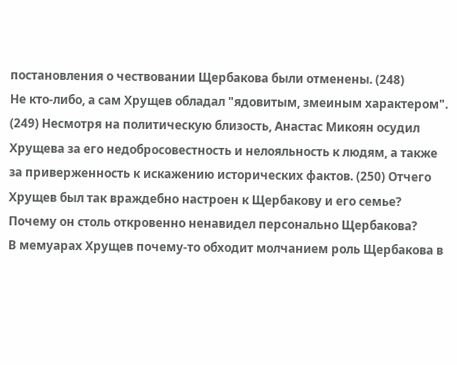постановления о чествовании Щербакова были отменены. (248)
Не кто-либо, а сам Хрущев обладал "ядовитым, змеиным характером". (249) Несмотря на политическую близость, Анастас Микоян осудил Хрущева за его недобросовестность и нелояльность к людям, а также за приверженность к искажению исторических фактов. (250) Отчего Хрущев был так враждебно настроен к Щербакову и его семье? Почему он столь откровенно ненавидел персонально Щербакова?
В мемуарах Хрущев почему-то обходит молчанием роль Щербакова в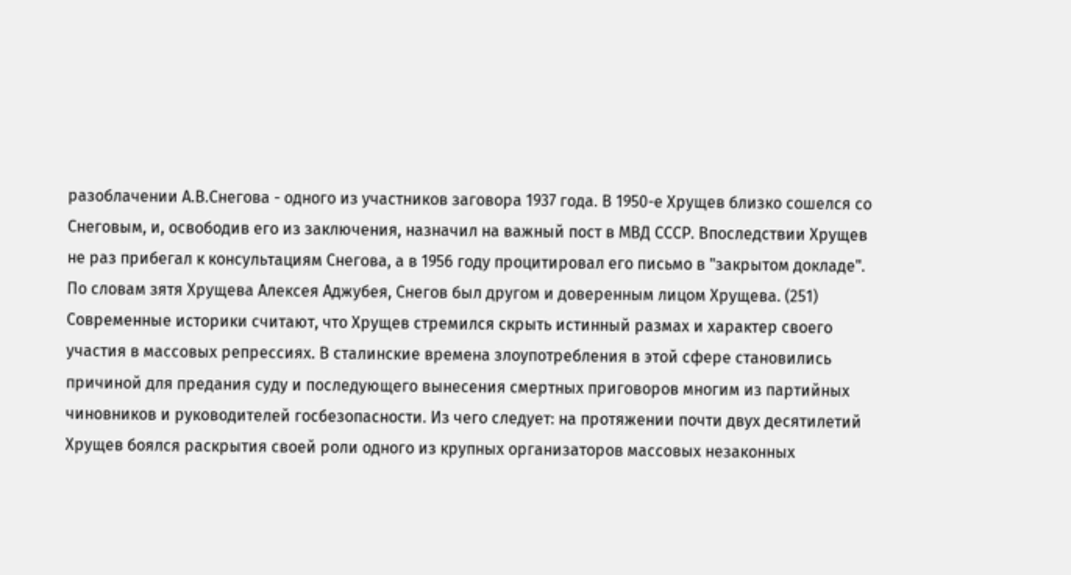разоблачении А.В.Снегова - одного из участников заговора 1937 года. В 1950-е Хрущев близко сошелся со Снеговым, и, освободив его из заключения, назначил на важный пост в МВД СССР. Впоследствии Хрущев не раз прибегал к консультациям Снегова, а в 1956 году процитировал его письмо в "закрытом докладе". По словам зятя Хрущева Алексея Аджубея, Снегов был другом и доверенным лицом Хрущева. (251)
Современные историки считают, что Хрущев стремился скрыть истинный размах и характер своего участия в массовых репрессиях. В сталинские времена злоупотребления в этой сфере становились причиной для предания суду и последующего вынесения смертных приговоров многим из партийных чиновников и руководителей госбезопасности. Из чего следует: на протяжении почти двух десятилетий Хрущев боялся раскрытия своей роли одного из крупных организаторов массовых незаконных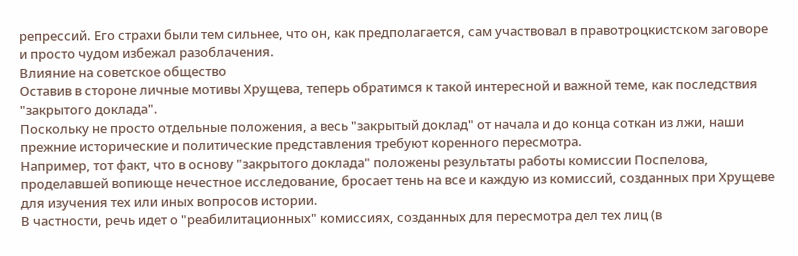репрессий. Его страхи были тем сильнее, что он, как предполагается, сам участвовал в правотроцкистском заговоре и просто чудом избежал разоблачения.
Влияние на советское общество
Оставив в стороне личные мотивы Хрущева, теперь обратимся к такой интересной и важной теме, как последствия "закрытого доклада".
Поскольку не просто отдельные положения, а весь "закрытый доклад" от начала и до конца соткан из лжи, наши прежние исторические и политические представления требуют коренного пересмотра.
Например, тот факт, что в основу "закрытого доклада" положены результаты работы комиссии Поспелова, проделавшей вопиюще нечестное исследование, бросает тень на все и каждую из комиссий, созданных при Хрущеве для изучения тех или иных вопросов истории.
В частности, речь идет о "реабилитационных" комиссиях, созданных для пересмотра дел тех лиц (в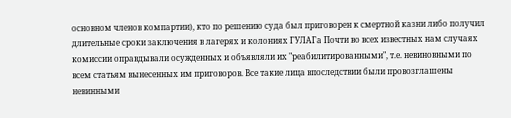основном членов компартии), кто по решению суда был приговорен к смертной казни либо получил длительные сроки заключения в лагерях и колониях ГУЛАГа Почти во всех известных нам случаях комиссии оправдывали осужденных и объявляли их "реабилитированными", т.е. невиновными по всем статьям вынесенных им приговоров. Все такие лица впоследствии были провозглашены невинными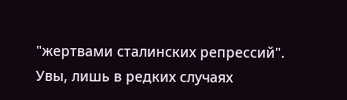"жертвами сталинских репрессий".
Увы, лишь в редких случаях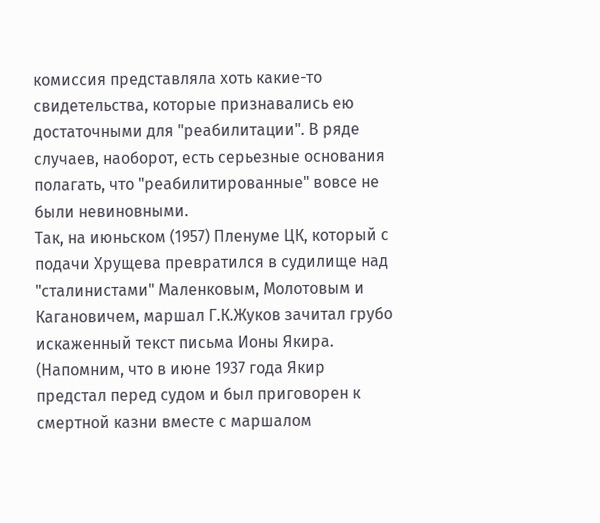комиссия представляла хоть какие-то свидетельства, которые признавались ею достаточными для "реабилитации". В ряде случаев, наоборот, есть серьезные основания полагать, что "реабилитированные" вовсе не были невиновными.
Так, на июньском (1957) Пленуме ЦК, который с подачи Хрущева превратился в судилище над "сталинистами" Маленковым, Молотовым и Кагановичем, маршал Г.К.Жуков зачитал грубо искаженный текст письма Ионы Якира. (Напомним, что в июне 1937 года Якир предстал перед судом и был приговорен к смертной казни вместе с маршалом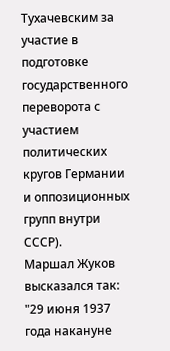Тухачевским за участие в подготовке государственного переворота с участием политических кругов Германии и оппозиционных групп внутри СССР).
Маршал Жуков высказался так: "29 июня 1937 года накануне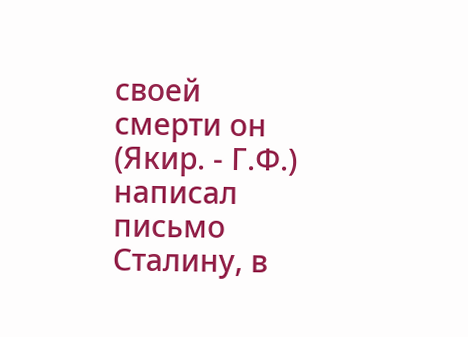своей смерти он (Якир. - Г.Ф.) написал письмо Сталину, в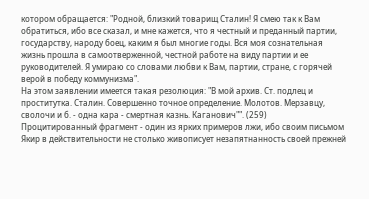котором обращается: "Родной, близкий товарищ Сталин! Я смею так к Вам обратиться, ибо все сказал, и мне кажется, что я честный и преданный партии, государству, народу боец, каким я был многие годы. Вся моя сознательная жизнь прошла в самоотверженной, честной работе на виду партии и ее руководителей. Я умираю со словами любви к Вам, партии, стране, с горячей верой в победу коммунизма".
На этом заявлении имеется такая резолюция: "В мой архив. Ст. подлец и проститутка. Сталин. Совершенно точное определение. Молотов. Мерзавцу, сволочи и б. - одна кара - смертная казнь. Каганович"". (259)
Процитированный фрагмент - один из ярких примеров лжи, ибо своим письмом Якир в действительности не столько живописует незапятнанность своей прежней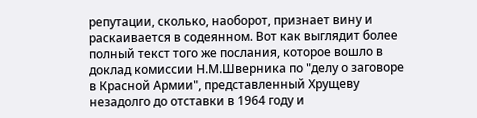репутации, сколько, наоборот, признает вину и раскаивается в содеянном. Вот как выглядит более полный текст того же послания, которое вошло в доклад комиссии Н.М.Шверника по "делу о заговоре в Красной Армии", представленный Хрущеву незадолго до отставки в 1964 году и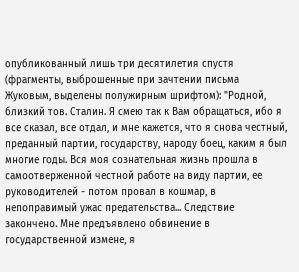опубликованный лишь три десятилетия спустя (фрагменты, выброшенные при зачтении письма Жуковым, выделены полужирным шрифтом): "Родной, близкий тов. Сталин. Я смею так к Вам обращаться, ибо я все сказал, все отдал, и мне кажется, что я снова честный, преданный партии, государству, народу боец, каким я был многие годы. Вся моя сознательная жизнь прошла в самоотверженной честной работе на виду партии, ее руководителей - потом провал в кошмар, в непоправимый ужас предательства... Следствие закончено. Мне предъявлено обвинение в государственной измене, я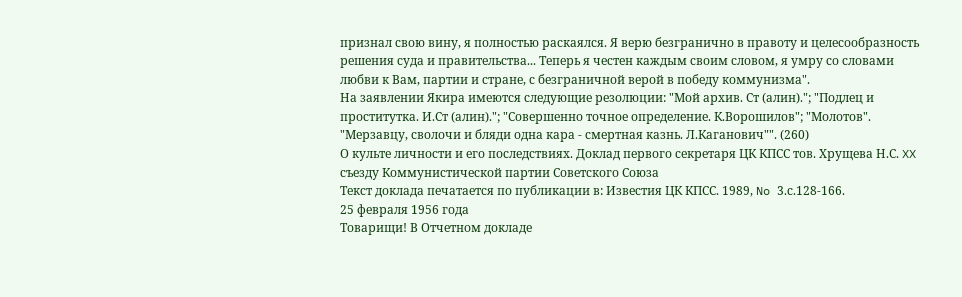признал свою вину, я полностью раскаялся. Я верю безгранично в правоту и целесообразность решения суда и правительства... Теперь я честен каждым своим словом, я умру со словами любви к Вам, партии и стране, с безграничной верой в победу коммунизма".
На заявлении Якира имеются следующие резолюции: "Мой архив. Ст (алин)."; "Подлец и проститутка. И.Ст (алин)."; "Совершенно точное определение. К.Ворошилов"; "Молотов". "Мерзавцу, сволочи и бляди одна кара - смертная казнь. Л.Каганович"". (260)
О культе личности и его последствиях. Доклад первого секретаря ЦК КПСС тов. Хрущева Н.С. XX съезду Коммунистической партии Советского Союза
Текст доклада печатается по публикации в: Известия ЦК КПСС. 1989, No 3.с.128-166.
25 февраля 1956 года
Товарищи! В Отчетном докладе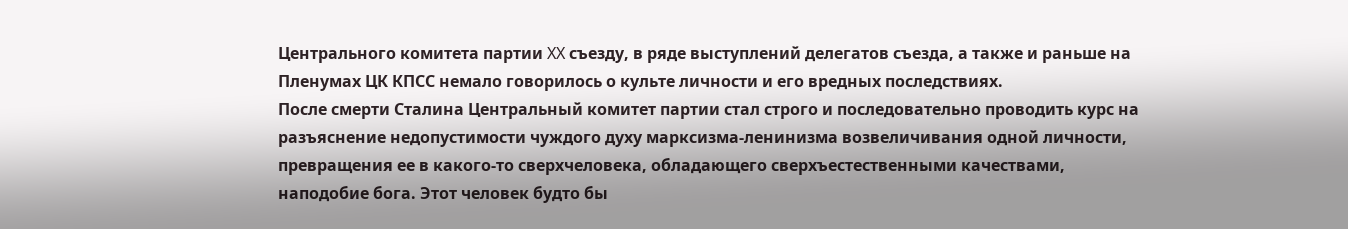Центрального комитета партии XX съезду, в ряде выступлений делегатов съезда, а также и раньше на Пленумах ЦК КПСС немало говорилось о культе личности и его вредных последствиях.
После смерти Сталина Центральный комитет партии стал строго и последовательно проводить курс на разъяснение недопустимости чуждого духу марксизма-ленинизма возвеличивания одной личности, превращения ее в какого-то сверхчеловека, обладающего сверхъестественными качествами, наподобие бога. Этот человек будто бы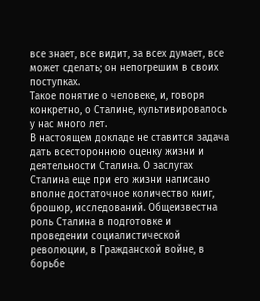все знает, все видит, за всех думает, все может сделать; он непогрешим в своих поступках.
Такое понятие о человеке, и, говоря конкретно, о Сталине, культивировалось у нас много лет.
В настоящем докладе не ставится задача дать всестороннюю оценку жизни и деятельности Сталина. О заслугах Сталина еще при его жизни написано вполне достаточное количество книг, брошюр, исследований. Общеизвестна роль Сталина в подготовке и проведении социалистической революции, в Гражданской войне, в борьбе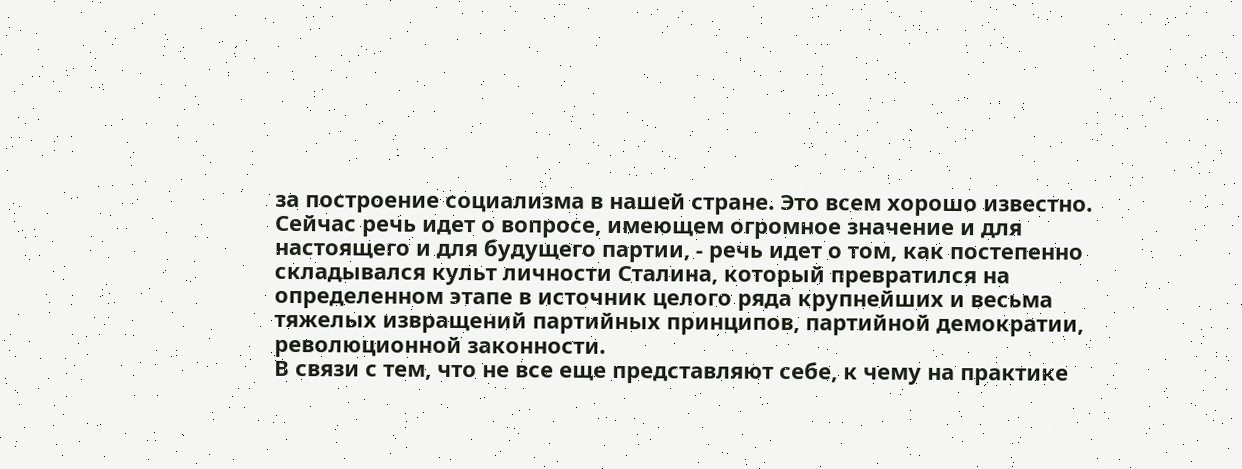за построение социализма в нашей стране. Это всем хорошо известно. Сейчас речь идет о вопросе, имеющем огромное значение и для настоящего и для будущего партии, - речь идет о том, как постепенно складывался культ личности Сталина, который превратился на определенном этапе в источник целого ряда крупнейших и весьма тяжелых извращений партийных принципов, партийной демократии, революционной законности.
В связи с тем, что не все еще представляют себе, к чему на практике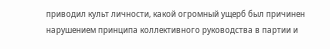приводил культ личности, какой огромный ущерб был причинен нарушением принципа коллективного руководства в партии и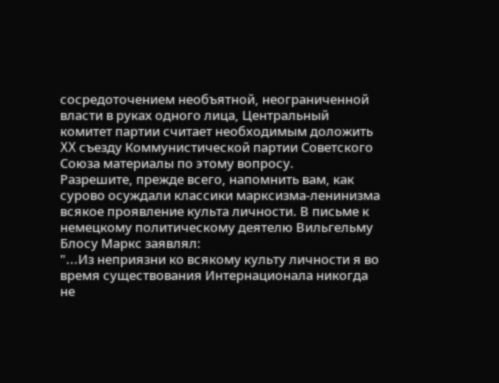сосредоточением необъятной, неограниченной власти в руках одного лица, Центральный комитет партии считает необходимым доложить XX съезду Коммунистической партии Советского Союза материалы по этому вопросу.
Разрешите, прежде всего, напомнить вам, как сурово осуждали классики марксизма-ленинизма всякое проявление культа личности. В письме к немецкому политическому деятелю Вильгельму Блосу Маркс заявлял:
"...Из неприязни ко всякому культу личности я во время существования Интернационала никогда не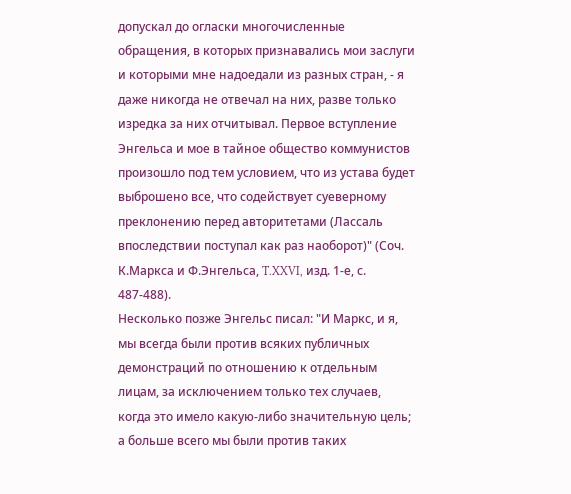допускал до огласки многочисленные обращения, в которых признавались мои заслуги и которыми мне надоедали из разных стран, - я даже никогда не отвечал на них, разве только изредка за них отчитывал. Первое вступление Энгельса и мое в тайное общество коммунистов произошло под тем условием, что из устава будет выброшено все, что содействует суеверному преклонению перед авторитетами (Лассаль впоследствии поступал как раз наоборот)" (Соч. К.Маркса и Ф.Энгельса, T.XXVI, изд. 1-е, с. 487-488).
Несколько позже Энгельс писал: "И Маркс, и я, мы всегда были против всяких публичных демонстраций по отношению к отдельным лицам, за исключением только тех случаев, когда это имело какую-либо значительную цель; а больше всего мы были против таких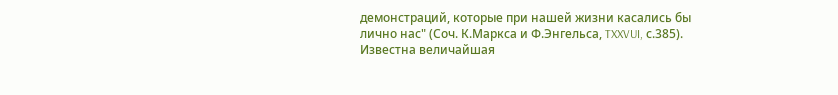демонстраций, которые при нашей жизни касались бы лично нас" (Соч. К.Маркса и Ф.Энгельса, TXXVUI, с.385).
Известна величайшая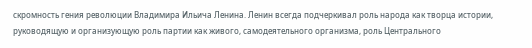скромность гения революции Владимира Ильича Ленина. Ленин всегда подчеркивал роль народа как творца истории, руководящую и организующую роль партии как живого, самодеятельного организма, роль Центрального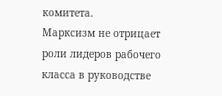комитета.
Марксизм не отрицает роли лидеров рабочего класса в руководстве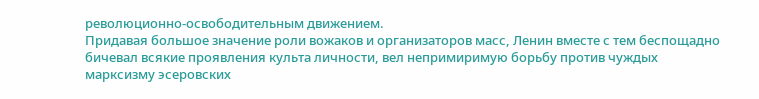революционно-освободительным движением.
Придавая большое значение роли вожаков и организаторов масс, Ленин вместе с тем беспощадно бичевал всякие проявления культа личности, вел непримиримую борьбу против чуждых марксизму эсеровских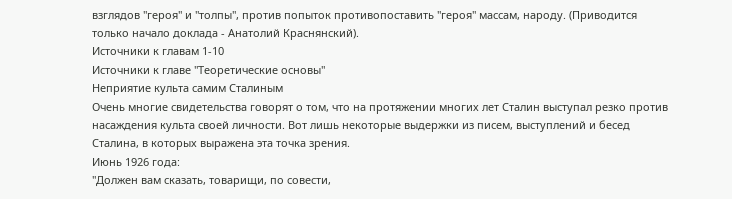взглядов "героя" и "толпы", против попыток противопоставить "героя" массам, народу. (Приводится только начало доклада - Анатолий Краснянский).
Источники к главам 1-10
Источники к главе "Теоретические основы"
Неприятие культа самим Сталиным
Очень многие свидетельства говорят о том, что на протяжении многих лет Сталин выступал резко против насаждения культа своей личности. Вот лишь некоторые выдержки из писем, выступлений и бесед Сталина, в которых выражена эта точка зрения.
Июнь 1926 года:
"Должен вам сказать, товарищи, по совести,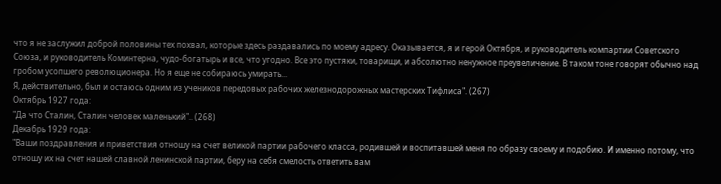что я не заслужил доброй половины тех похвал, которые здесь раздавались по моему адресу. Оказывается, я и герой Октября, и руководитель компартии Советского Союза, и руководитель Коминтерна, чудо-богатырь и все, что угодно. Все это пустяки, товарищи, и абсолютно ненужное преувеличение. В таком тоне говорят обычно над гробом усопшего революционера. Но я еще не собираюсь умирать...
Я, действительно, был и остаюсь одним из учеников передовых рабочих железнодорожных мастерских Тифлиса". (267)
Октябрь 1927 года:
"Да что Сталин, Сталин человек маленький".. (268)
Декабрь 1929 года:
"Ваши поздравления и приветствия отношу на счет великой партии рабочего класса, родившей и воспитавшей меня по образу своему и подобию. И именно потому, что отношу их на счет нашей славной ленинской партии, беру на себя смелость ответить вам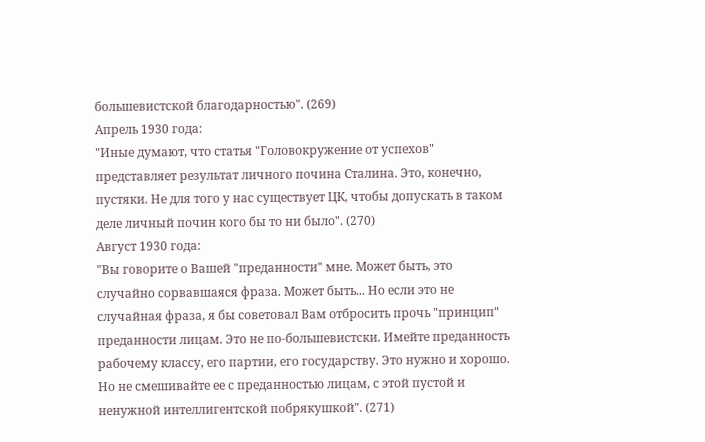большевистской благодарностью". (269)
Апрель 1930 года:
"Иные думают, что статья "Головокружение от успехов" представляет результат личного почина Сталина. Это, конечно, пустяки. Не для того у нас существует ЦК, чтобы допускать в таком деле личный почин кого бы то ни было". (270)
Август 1930 года:
"Вы говорите о Вашей "преданности" мне. Может быть, это случайно сорвавшаяся фраза. Может быть... Но если это не случайная фраза, я бы советовал Вам отбросить прочь "принцип" преданности лицам. Это не по-большевистски. Имейте преданность рабочему классу, его партии, его государству. Это нужно и хорошо. Но не смешивайте ее с преданностью лицам, с этой пустой и ненужной интеллигентской побрякушкой". (271)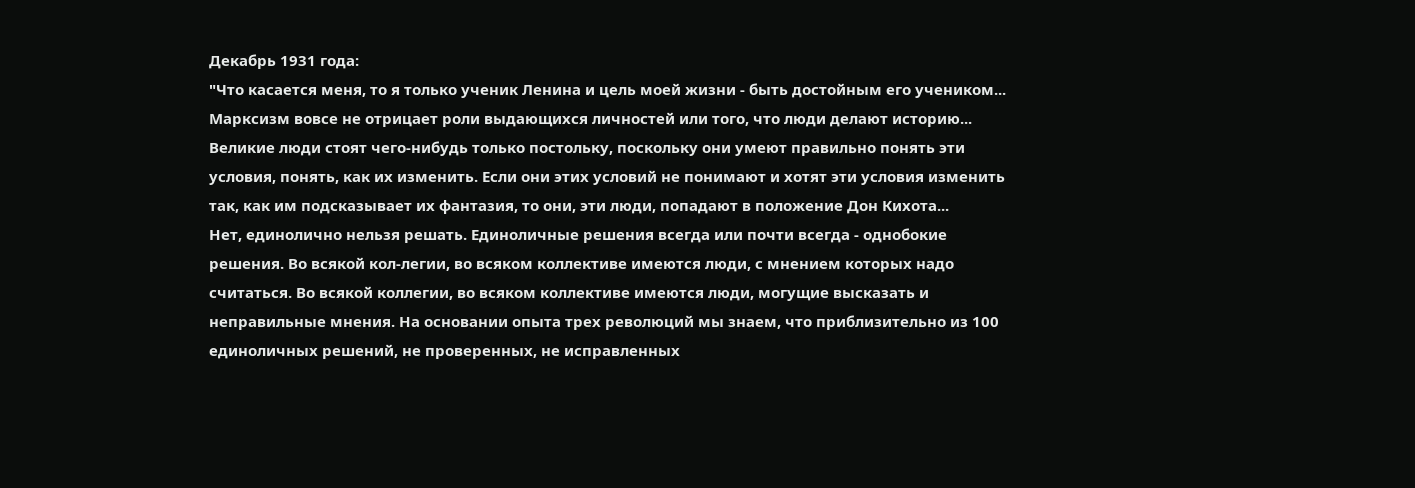Декабрь 1931 года:
"Что касается меня, то я только ученик Ленина и цель моей жизни - быть достойным его учеником...
Марксизм вовсе не отрицает роли выдающихся личностей или того, что люди делают историю... Великие люди стоят чего-нибудь только постольку, поскольку они умеют правильно понять эти условия, понять, как их изменить. Если они этих условий не понимают и хотят эти условия изменить так, как им подсказывает их фантазия, то они, эти люди, попадают в положение Дон Кихота...
Нет, единолично нельзя решать. Единоличные решения всегда или почти всегда - однобокие решения. Во всякой кол-легии, во всяком коллективе имеются люди, с мнением которых надо считаться. Во всякой коллегии, во всяком коллективе имеются люди, могущие высказать и неправильные мнения. На основании опыта трех революций мы знаем, что приблизительно из 100 единоличных решений, не проверенных, не исправленных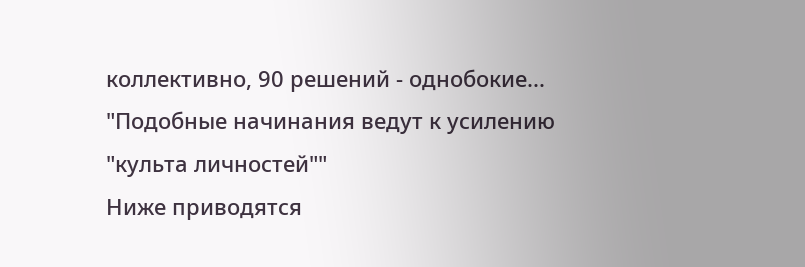коллективно, 90 решений - однобокие...
"Подобные начинания ведут к усилению "культа личностей""
Ниже приводятся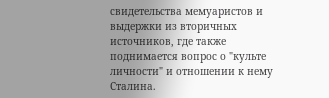свидетельства мемуаристов и выдержки из вторичных источников, где также поднимается вопрос о "культе личности" и отношении к нему Сталина.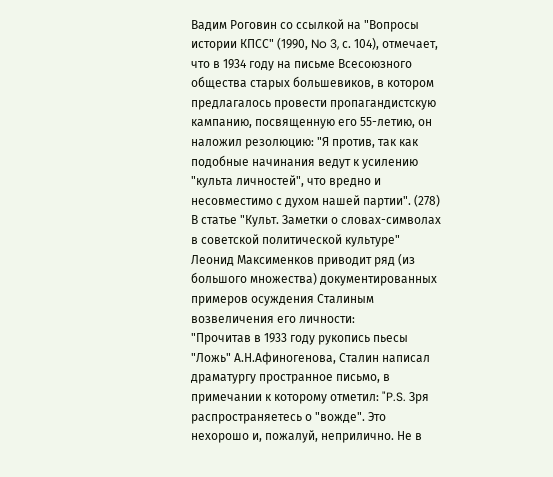Вадим Роговин со ссылкой на "Вопросы истории КПСС" (1990, No 3, с. 104), отмечает, что в 1934 году на письме Всесоюзного общества старых большевиков, в котором предлагалось провести пропагандистскую кампанию, посвященную его 55-летию, он наложил резолюцию: "Я против, так как подобные начинания ведут к усилению "культа личностей", что вредно и несовместимо с духом нашей партии". (278)
В статье "Культ. Заметки о словах-символах в советской политической культуре" Леонид Максименков приводит ряд (из большого множества) документированных примеров осуждения Сталиным возвеличения его личности:
"Прочитав в 1933 году рукопись пьесы "Ложь" А.Н.Афиногенова, Сталин написал драматургу пространное письмо, в примечании к которому отметил: "P.S. Зря распространяетесь о "вожде". Это нехорошо и, пожалуй, неприлично. Не в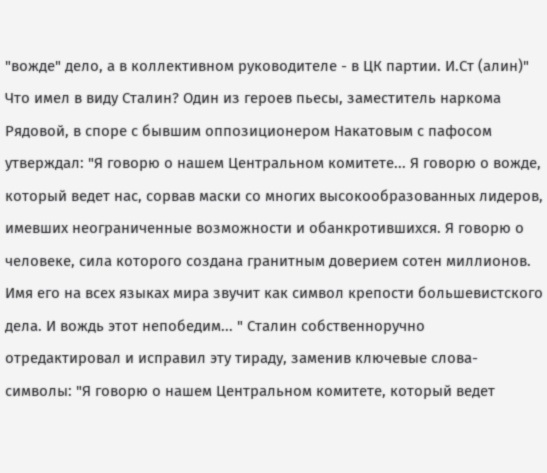"вожде" дело, а в коллективном руководителе - в ЦК партии. И.Ст (алин)" Что имел в виду Сталин? Один из героев пьесы, заместитель наркома Рядовой, в споре с бывшим оппозиционером Накатовым с пафосом утверждал: "Я говорю о нашем Центральном комитете... Я говорю о вожде, который ведет нас, сорвав маски со многих высокообразованных лидеров, имевших неограниченные возможности и обанкротившихся. Я говорю о человеке, сила которого создана гранитным доверием сотен миллионов. Имя его на всех языках мира звучит как символ крепости большевистского дела. И вождь этот непобедим... " Сталин собственноручно отредактировал и исправил эту тираду, заменив ключевые слова-символы: "Я говорю о нашем Центральном комитете, который ведет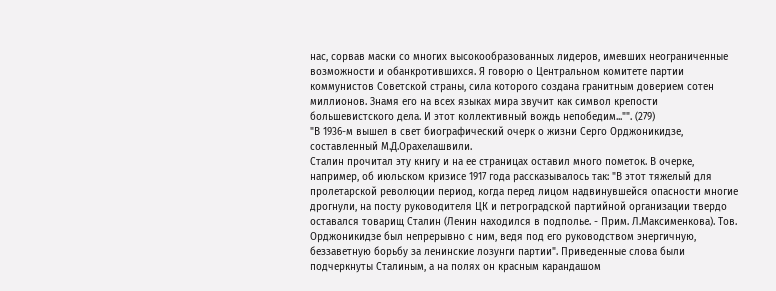нас, сорвав маски со многих высокообразованных лидеров, имевших неограниченные возможности и обанкротившихся. Я говорю о Центральном комитете партии коммунистов Советской страны, сила которого создана гранитным доверием сотен миллионов. Знамя его на всех языках мира звучит как символ крепости большевистского дела. И этот коллективный вождь непобедим..."". (279)
"В 1936-м вышел в свет биографический очерк о жизни Серго Орджоникидзе, составленный М.Д.Орахелашвили.
Сталин прочитал эту книгу и на ее страницах оставил много пометок. В очерке, например, об июльском кризисе 1917 года рассказывалось так: "В этот тяжелый для пролетарской революции период, когда перед лицом надвинувшейся опасности многие дрогнули, на посту руководителя ЦК и петроградской партийной организации твердо оставался товарищ Сталин (Ленин находился в подполье. - Прим. Л.Максименкова). Тов. Орджоникидзе был непрерывно с ним, ведя под его руководством энергичную, беззаветную борьбу за ленинские лозунги партии". Приведенные слова были подчеркнуты Сталиным, а на полях он красным карандашом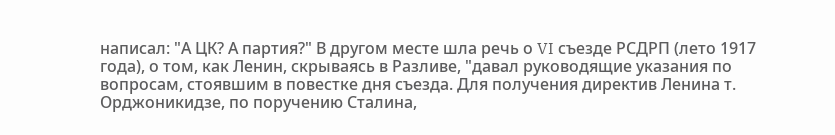написал: "А ЦК? А партия?" В другом месте шла речь о VI съезде РСДРП (лето 1917 года), о том, как Ленин, скрываясь в Разливе, "давал руководящие указания по вопросам, стоявшим в повестке дня съезда. Для получения директив Ленина т. Орджоникидзе, по поручению Сталина,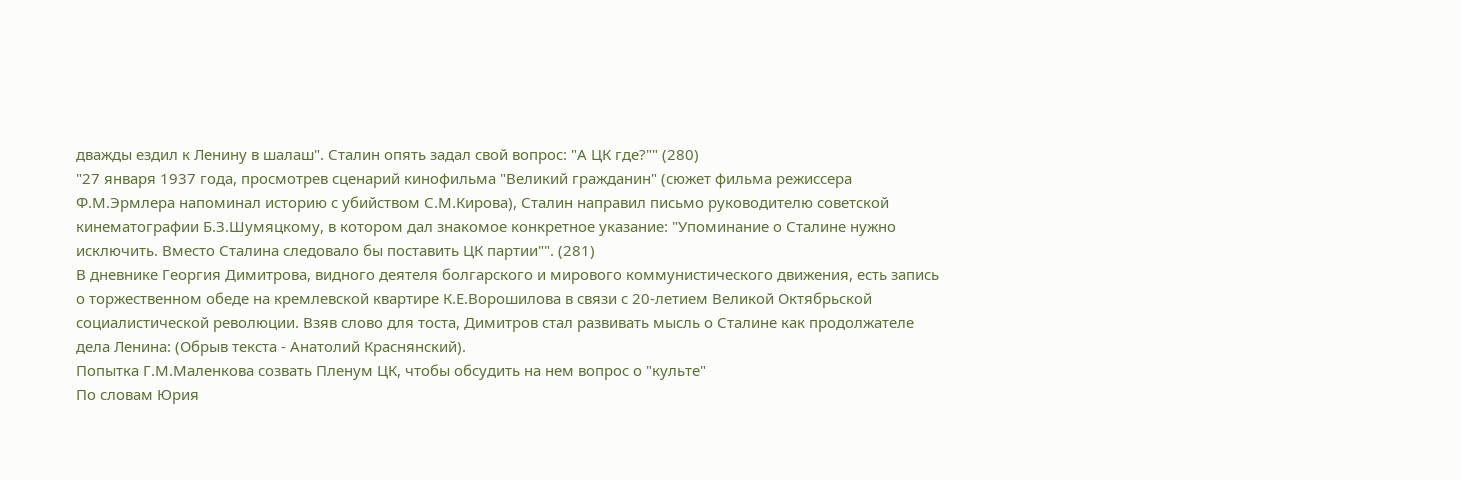дважды ездил к Ленину в шалаш". Сталин опять задал свой вопрос: "А ЦК где?"" (280)
"27 января 1937 года, просмотрев сценарий кинофильма "Великий гражданин" (сюжет фильма режиссера Ф.М.Эрмлера напоминал историю с убийством С.М.Кирова), Сталин направил письмо руководителю советской кинематографии Б.З.Шумяцкому, в котором дал знакомое конкретное указание: "Упоминание о Сталине нужно исключить. Вместо Сталина следовало бы поставить ЦК партии"". (281)
В дневнике Георгия Димитрова, видного деятеля болгарского и мирового коммунистического движения, есть запись о торжественном обеде на кремлевской квартире К.Е.Ворошилова в связи с 20-летием Великой Октябрьской социалистической революции. Взяв слово для тоста, Димитров стал развивать мысль о Сталине как продолжателе дела Ленина: (Обрыв текста - Анатолий Краснянский).
Попытка Г.М.Маленкова созвать Пленум ЦК, чтобы обсудить на нем вопрос о "культе"
По словам Юрия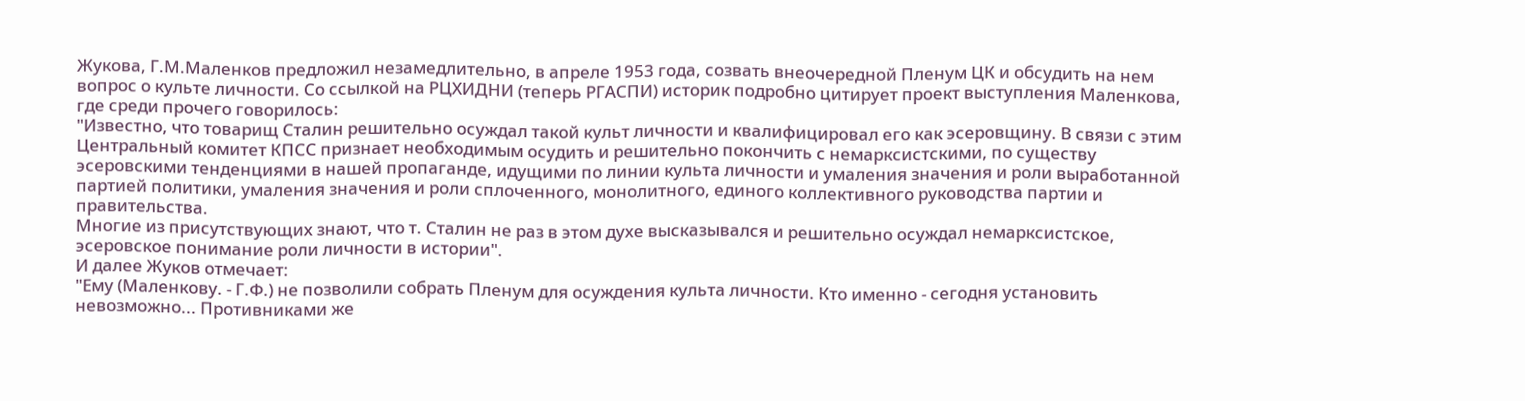Жукова, Г.М.Маленков предложил незамедлительно, в апреле 1953 года, созвать внеочередной Пленум ЦК и обсудить на нем вопрос о культе личности. Со ссылкой на РЦХИДНИ (теперь РГАСПИ) историк подробно цитирует проект выступления Маленкова, где среди прочего говорилось:
"Известно, что товарищ Сталин решительно осуждал такой культ личности и квалифицировал его как эсеровщину. В связи с этим Центральный комитет КПСС признает необходимым осудить и решительно покончить с немарксистскими, по существу эсеровскими тенденциями в нашей пропаганде, идущими по линии культа личности и умаления значения и роли выработанной партией политики, умаления значения и роли сплоченного, монолитного, единого коллективного руководства партии и правительства.
Многие из присутствующих знают, что т. Сталин не раз в этом духе высказывался и решительно осуждал немарксистское, эсеровское понимание роли личности в истории".
И далее Жуков отмечает:
"Ему (Маленкову. - Г.Ф.) не позволили собрать Пленум для осуждения культа личности. Кто именно - сегодня установить невозможно... Противниками же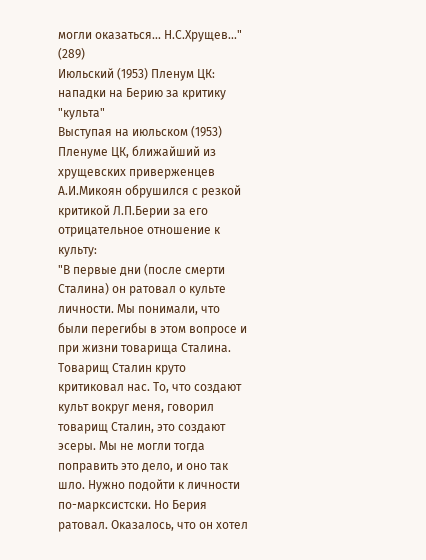могли оказаться... Н.С.Хрущев..." (289)
Июльский (1953) Пленум ЦК: нападки на Берию за критику "культа"
Выступая на июльском (1953) Пленуме ЦК, ближайший из хрущевских приверженцев А.И.Микоян обрушился с резкой критикой Л.П.Берии за его отрицательное отношение к культу:
"В первые дни (после смерти Сталина) он ратовал о культе личности. Мы понимали, что были перегибы в этом вопросе и при жизни товарища Сталина. Товарищ Сталин круто критиковал нас. То, что создают культ вокруг меня, говорил товарищ Сталин, это создают эсеры. Мы не могли тогда поправить это дело, и оно так шло. Нужно подойти к личности по-марксистски. Но Берия ратовал. Оказалось, что он хотел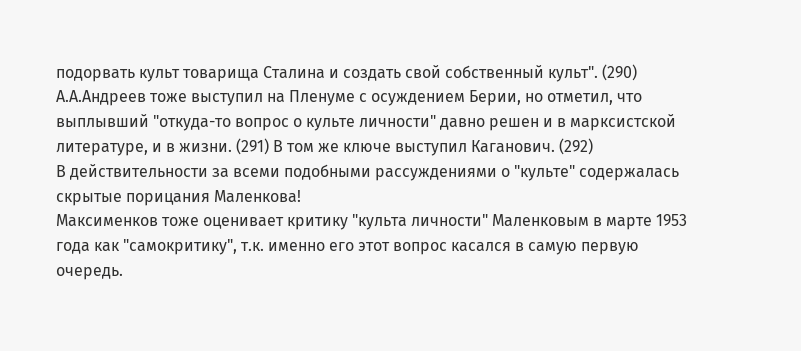подорвать культ товарища Сталина и создать свой собственный культ". (290)
А.А.Андреев тоже выступил на Пленуме с осуждением Берии, но отметил, что выплывший "откуда-то вопрос о культе личности" давно решен и в марксистской литературе, и в жизни. (291) В том же ключе выступил Каганович. (292)
В действительности за всеми подобными рассуждениями о "культе" содержалась скрытые порицания Маленкова!
Максименков тоже оценивает критику "культа личности" Маленковым в марте 1953 года как "самокритику", т.к. именно его этот вопрос касался в самую первую очередь.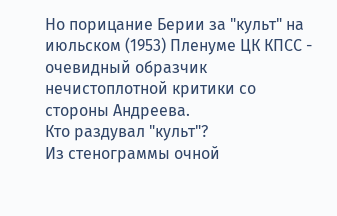Но порицание Берии за "культ" на июльском (1953) Пленуме ЦК КПСС - очевидный образчик нечистоплотной критики со стороны Андреева.
Кто раздувал "культ"?
Из стенограммы очной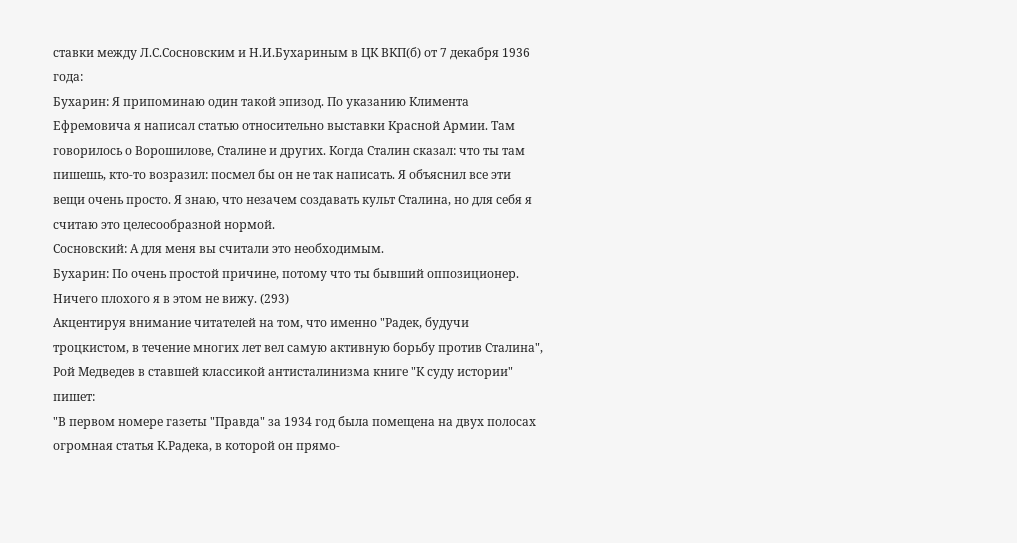ставки между Л.С.Сосновским и Н.И.Бухариным в ЦК ВКП(б) от 7 декабря 1936 года:
Бухарин: Я припоминаю один такой эпизод. По указанию Климента Ефремовича я написал статью относительно выставки Красной Армии. Там говорилось о Ворошилове, Сталине и других. Когда Сталин сказал: что ты там пишешь, кто-то возразил: посмел бы он не так написать. Я объяснил все эти вещи очень просто. Я знаю, что незачем создавать культ Сталина, но для себя я считаю это целесообразной нормой.
Сосновский: А для меня вы считали это необходимым.
Бухарин: По очень простой причине, потому что ты бывший оппозиционер. Ничего плохого я в этом не вижу. (293)
Акцентируя внимание читателей на том, что именно "Радек, будучи троцкистом, в течение многих лет вел самую активную борьбу против Сталина", Рой Медведев в ставшей классикой антисталинизма книге "К суду истории" пишет:
"В первом номере газеты "Правда" за 1934 год была помещена на двух полосах огромная статья К.Радека, в которой он прямо-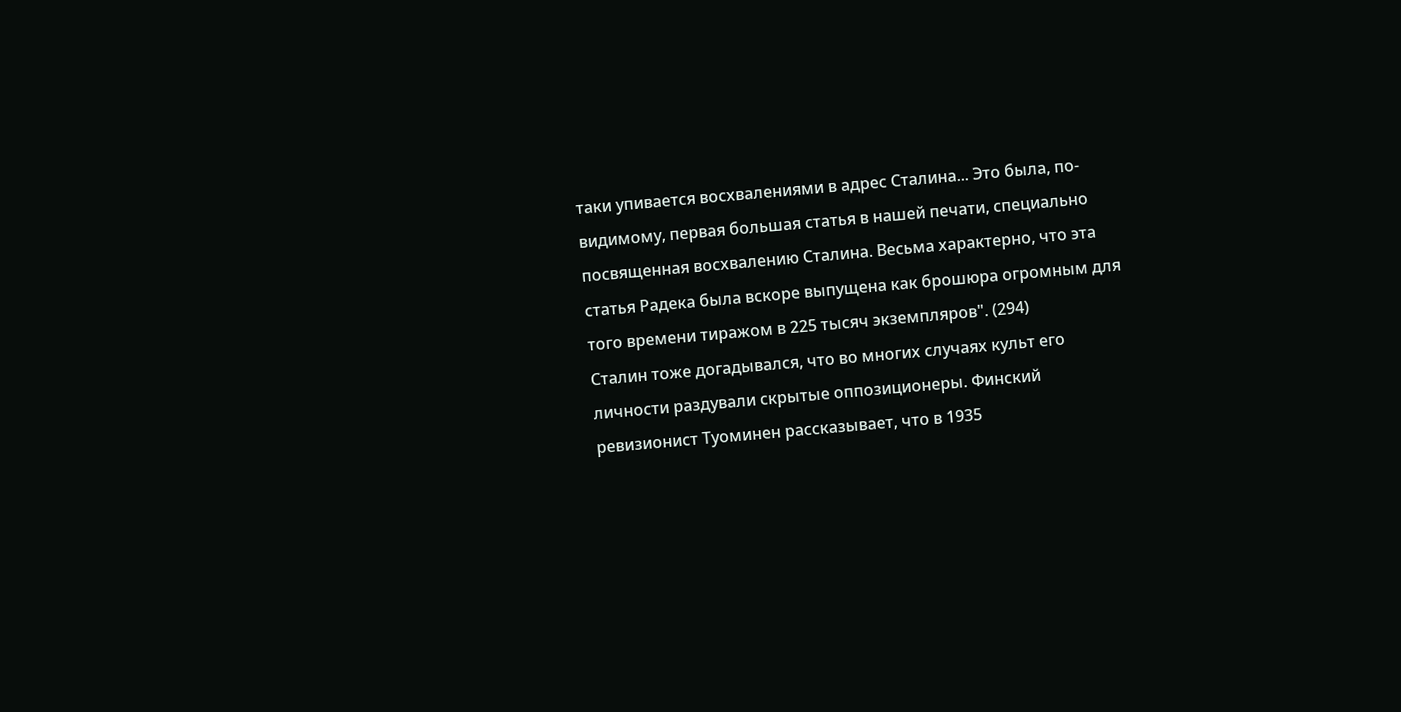таки упивается восхвалениями в адрес Сталина... Это была, по-видимому, первая большая статья в нашей печати, специально посвященная восхвалению Сталина. Весьма характерно, что эта статья Радека была вскоре выпущена как брошюра огромным для того времени тиражом в 225 тысяч экземпляров". (294)
Сталин тоже догадывался, что во многих случаях культ его личности раздували скрытые оппозиционеры. Финский ревизионист Туоминен рассказывает, что в 1935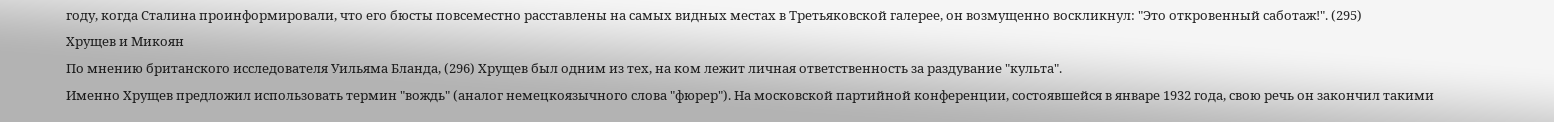году, когда Сталина проинформировали, что его бюсты повсеместно расставлены на самых видных местах в Третьяковской галерее, он возмущенно воскликнул: "Это откровенный саботаж!". (295)
Хрущев и Микоян
По мнению британского исследователя Уильяма Бланда, (296) Хрущев был одним из тех, на ком лежит личная ответственность за раздувание "культа".
Именно Хрущев предложил использовать термин "вождь" (аналог немецкоязычного слова "фюрер"). На московской партийной конференции, состоявшейся в январе 1932 года, свою речь он закончил такими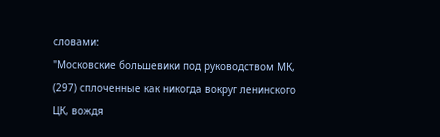словами:
"Московские большевики под руководством МК, (297) сплоченные как никогда вокруг ленинского ЦК, вождя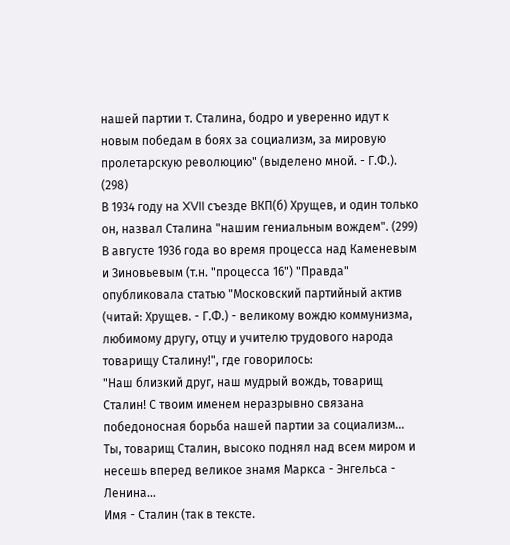нашей партии т. Сталина, бодро и уверенно идут к новым победам в боях за социализм, за мировую пролетарскую революцию" (выделено мной. - Г.Ф.). (298)
В 1934 году на XVII съезде ВКП(б) Хрущев, и один только он, назвал Сталина "нашим гениальным вождем". (299)
В августе 1936 года во время процесса над Каменевым и Зиновьевым (т.н. "процесса 16") "Правда" опубликовала статью "Московский партийный актив (читай: Хрущев. - Г.Ф.) - великому вождю коммунизма, любимому другу, отцу и учителю трудового народа товарищу Сталину!", где говорилось:
"Наш близкий друг, наш мудрый вождь, товарищ Сталин! С твоим именем неразрывно связана победоносная борьба нашей партии за социализм...
Ты, товарищ Сталин, высоко поднял над всем миром и несешь вперед великое знамя Маркса - Энгельса - Ленина...
Имя - Сталин (так в тексте.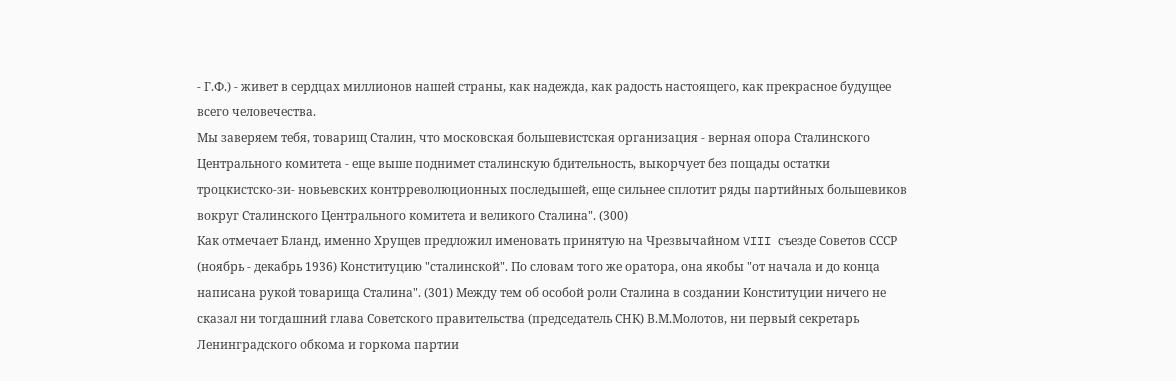- Г.Ф.) - живет в сердцах миллионов нашей страны, как надежда, как радость настоящего, как прекрасное будущее всего человечества.
Мы заверяем тебя, товарищ Сталин, что московская большевистская организация - верная опора Сталинского Центрального комитета - еще выше поднимет сталинскую бдительность, выкорчует без пощады остатки троцкистско-зи- новьевских контрреволюционных последышей, еще сильнее сплотит ряды партийных большевиков вокруг Сталинского Центрального комитета и великого Сталина". (300)
Как отмечает Бланд, именно Хрущев предложил именовать принятую на Чрезвычайном VIII съезде Советов СССР (ноябрь - декабрь 1936) Конституцию "сталинской". По словам того же оратора, она якобы "от начала и до конца написана рукой товарища Сталина". (301) Между тем об особой роли Сталина в создании Конституции ничего не сказал ни тогдашний глава Советского правительства (председатель СНК) В.М.Молотов, ни первый секретарь Ленинградского обкома и горкома партии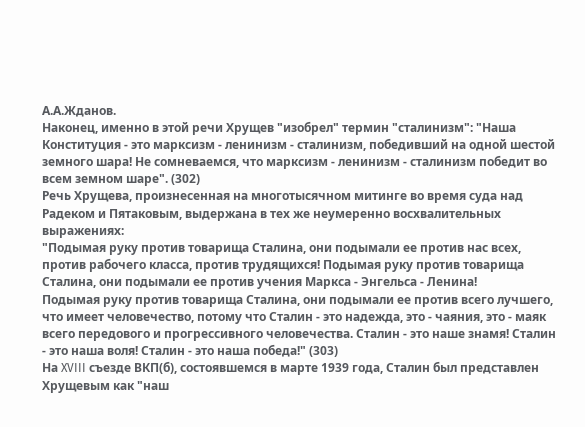А.А.Жданов.
Наконец, именно в этой речи Хрущев "изобрел" термин "сталинизм": "Наша Конституция - это марксизм - ленинизм - сталинизм, победивший на одной шестой земного шара! Не сомневаемся, что марксизм - ленинизм - сталинизм победит во всем земном шаре". (302)
Речь Хрущева, произнесенная на многотысячном митинге во время суда над Радеком и Пятаковым, выдержана в тех же неумеренно восхвалительных выражениях:
"Подымая руку против товарища Сталина, они подымали ее против нас всех, против рабочего класса, против трудящихся! Подымая руку против товарища Сталина, они подымали ее против учения Маркса - Энгельса - Ленина!
Подымая руку против товарища Сталина, они подымали ее против всего лучшего, что имеет человечество, потому что Сталин - это надежда, это - чаяния, это - маяк всего передового и прогрессивного человечества. Сталин - это наше знамя! Сталин - это наша воля! Сталин - это наша победа!" (303)
На XVIII съезде ВКП(б), состоявшемся в марте 1939 года, Сталин был представлен Хрущевым как "наш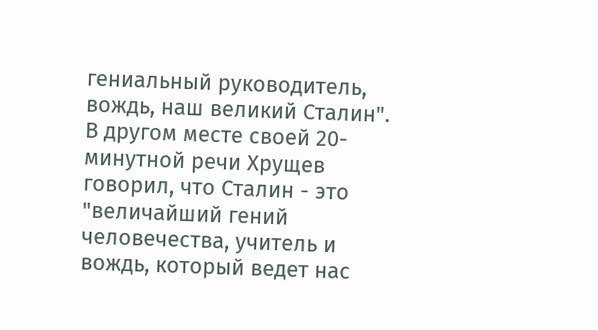гениальный руководитель, вождь, наш великий Сталин". В другом месте своей 20-минутной речи Хрущев говорил, что Сталин - это "величайший гений человечества, учитель и вождь, который ведет нас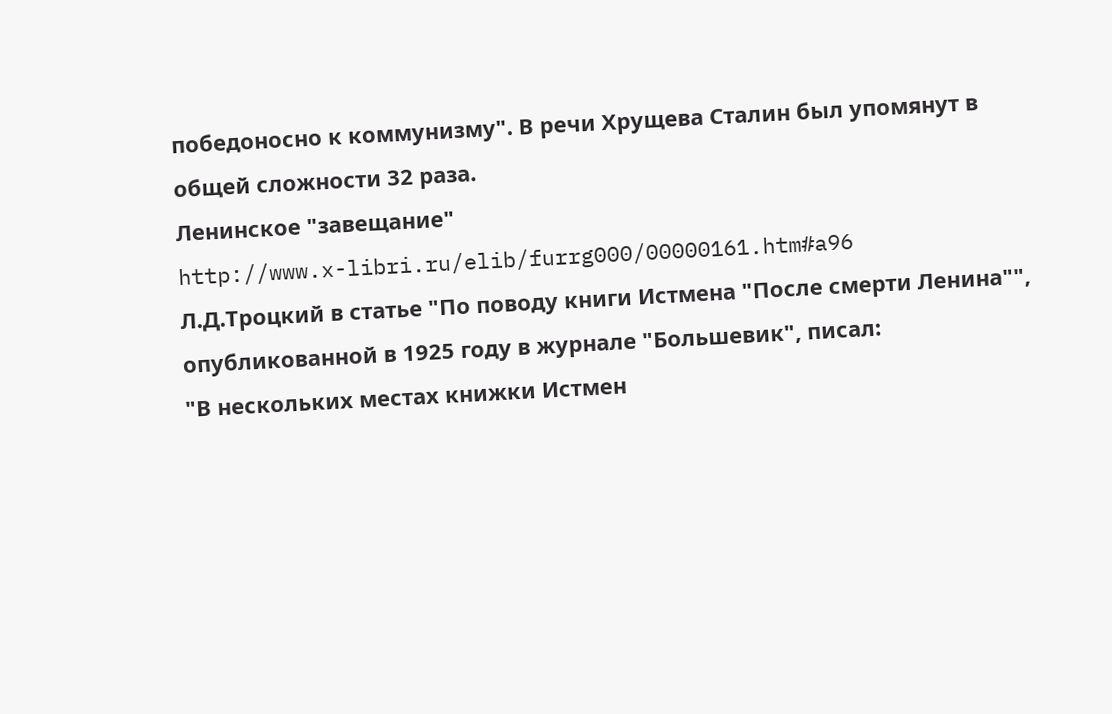победоносно к коммунизму". В речи Хрущева Сталин был упомянут в общей сложности 32 раза.
Ленинское "завещание"
http://www.x-libri.ru/elib/furrg000/00000161.htm#a96
Л.Д.Троцкий в статье "По поводу книги Истмена "После смерти Ленина"", опубликованной в 1925 году в журнале "Большевик", писал:
"В нескольких местах книжки Истмен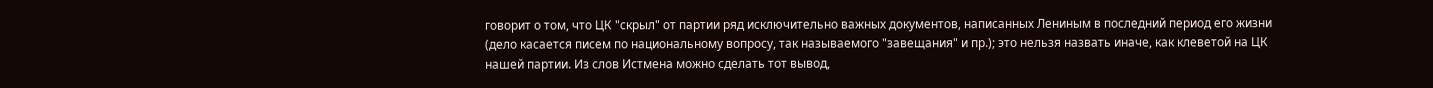говорит о том, что ЦК "скрыл" от партии ряд исключительно важных документов, написанных Лениным в последний период его жизни (дело касается писем по национальному вопросу, так называемого "завещания" и пр.); это нельзя назвать иначе, как клеветой на ЦК нашей партии. Из слов Истмена можно сделать тот вывод,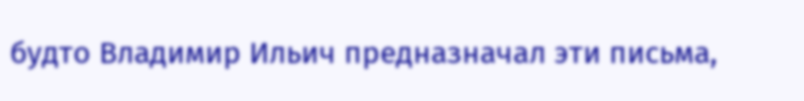будто Владимир Ильич предназначал эти письма,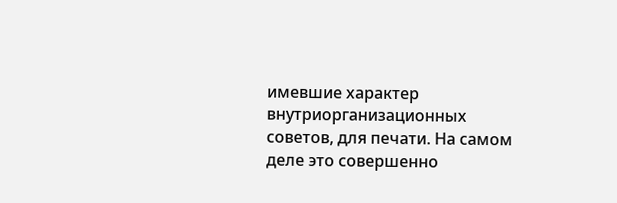имевшие характер внутриорганизационных советов, для печати. На самом деле это совершенно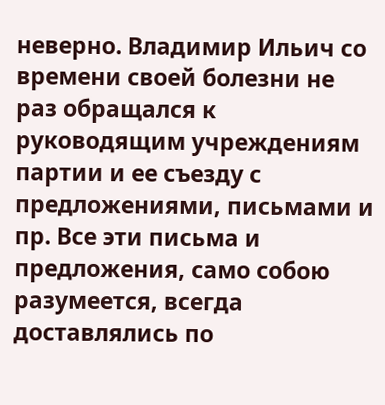неверно. Владимир Ильич со времени своей болезни не раз обращался к руководящим учреждениям партии и ее съезду с предложениями, письмами и пр. Все эти письма и предложения, само собою разумеется, всегда доставлялись по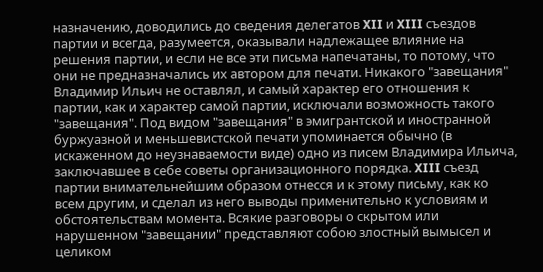назначению, доводились до сведения делегатов XII и XIII съездов партии и всегда, разумеется, оказывали надлежащее влияние на решения партии, и если не все эти письма напечатаны, то потому, что они не предназначались их автором для печати. Никакого "завещания" Владимир Ильич не оставлял, и самый характер его отношения к партии, как и характер самой партии, исключали возможность такого "завещания". Под видом "завещания" в эмигрантской и иностранной буржуазной и меньшевистской печати упоминается обычно (в искаженном до неузнаваемости виде) одно из писем Владимира Ильича, заключавшее в себе советы организационного порядка. XIII съезд партии внимательнейшим образом отнесся и к этому письму, как ко всем другим, и сделал из него выводы применительно к условиям и обстоятельствам момента. Всякие разговоры о скрытом или нарушенном "завещании" представляют собою злостный вымысел и целиком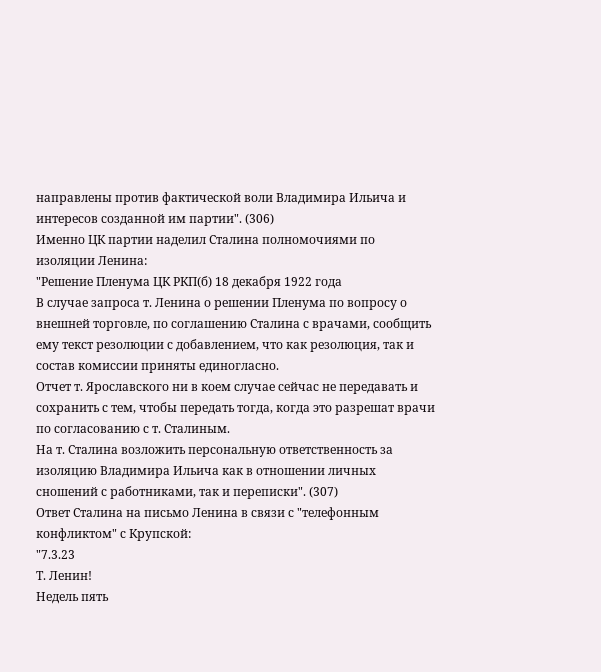направлены против фактической воли Владимира Ильича и интересов созданной им партии". (306)
Именно ЦК партии наделил Сталина полномочиями по изоляции Ленина:
"Решение Пленума ЦК РКП(б) 18 декабря 1922 года
В случае запроса т. Ленина о решении Пленума по вопросу о внешней торговле, по соглашению Сталина с врачами, сообщить ему текст резолюции с добавлением, что как резолюция, так и состав комиссии приняты единогласно.
Отчет т. Ярославского ни в коем случае сейчас не передавать и сохранить с тем, чтобы передать тогда, когда это разрешат врачи по согласованию с т. Сталиным.
На т. Сталина возложить персональную ответственность за изоляцию Владимира Ильича как в отношении личных сношений с работниками, так и переписки". (307)
Ответ Сталина на письмо Ленина в связи с "телефонным конфликтом" с Крупской:
"7.3.23
Т. Ленин!
Недель пять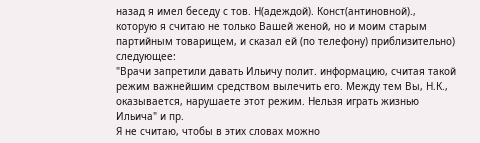назад я имел беседу с тов. Н(адеждой). Конст(антиновной)., которую я считаю не только Вашей женой, но и моим старым партийным товарищем, и сказал ей (по телефону) приблизительно) следующее:
"Врачи запретили давать Ильичу полит. информацию, считая такой режим важнейшим средством вылечить его. Между тем Вы, Н.К., оказывается, нарушаете этот режим. Нельзя играть жизнью Ильича" и пр.
Я не считаю, чтобы в этих словах можно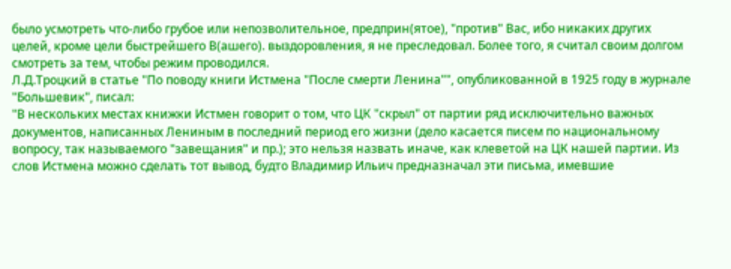было усмотреть что-либо грубое или непозволительное, предприн(ятое), "против" Вас, ибо никаких других целей, кроме цели быстрейшего В(ашего). выздоровления, я не преследовал. Более того, я считал своим долгом смотреть за тем, чтобы режим проводился.
Л.Д.Троцкий в статье "По поводу книги Истмена "После смерти Ленина"", опубликованной в 1925 году в журнале "Большевик", писал:
"В нескольких местах книжки Истмен говорит о том, что ЦК "скрыл" от партии ряд исключительно важных документов, написанных Лениным в последний период его жизни (дело касается писем по национальному вопросу, так называемого "завещания" и пр.); это нельзя назвать иначе, как клеветой на ЦК нашей партии. Из слов Истмена можно сделать тот вывод, будто Владимир Ильич предназначал эти письма, имевшие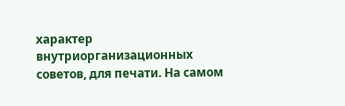характер внутриорганизационных советов, для печати. На самом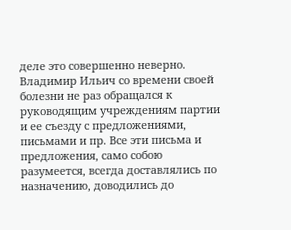деле это совершенно неверно. Владимир Ильич со времени своей болезни не раз обращался к руководящим учреждениям партии и ее съезду с предложениями, письмами и пр. Все эти письма и предложения, само собою разумеется, всегда доставлялись по назначению, доводились до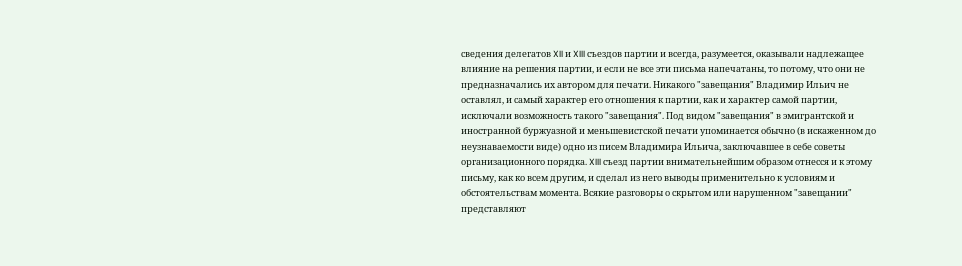сведения делегатов XII и XIII съездов партии и всегда, разумеется, оказывали надлежащее влияние на решения партии, и если не все эти письма напечатаны, то потому, что они не предназначались их автором для печати. Никакого "завещания" Владимир Ильич не оставлял, и самый характер его отношения к партии, как и характер самой партии, исключали возможность такого "завещания". Под видом "завещания" в эмигрантской и иностранной буржуазной и меньшевистской печати упоминается обычно (в искаженном до неузнаваемости виде) одно из писем Владимира Ильича, заключавшее в себе советы организационного порядка. XIII съезд партии внимательнейшим образом отнесся и к этому письму, как ко всем другим, и сделал из него выводы применительно к условиям и обстоятельствам момента. Всякие разговоры о скрытом или нарушенном "завещании" представляют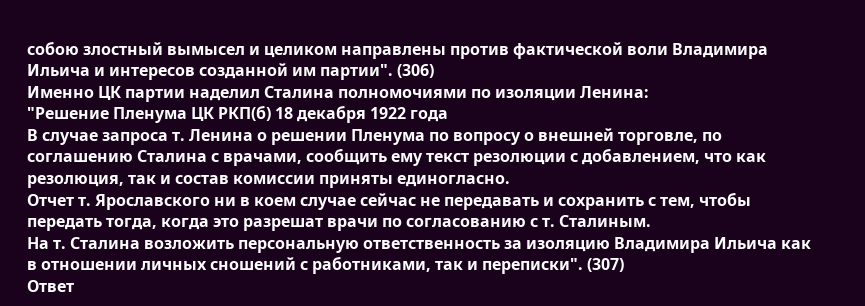собою злостный вымысел и целиком направлены против фактической воли Владимира Ильича и интересов созданной им партии". (306)
Именно ЦК партии наделил Сталина полномочиями по изоляции Ленина:
"Решение Пленума ЦК РКП(б) 18 декабря 1922 года
В случае запроса т. Ленина о решении Пленума по вопросу о внешней торговле, по соглашению Сталина с врачами, сообщить ему текст резолюции с добавлением, что как резолюция, так и состав комиссии приняты единогласно.
Отчет т. Ярославского ни в коем случае сейчас не передавать и сохранить с тем, чтобы передать тогда, когда это разрешат врачи по согласованию с т. Сталиным.
На т. Сталина возложить персональную ответственность за изоляцию Владимира Ильича как в отношении личных сношений с работниками, так и переписки". (307)
Ответ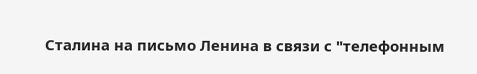Сталина на письмо Ленина в связи с "телефонным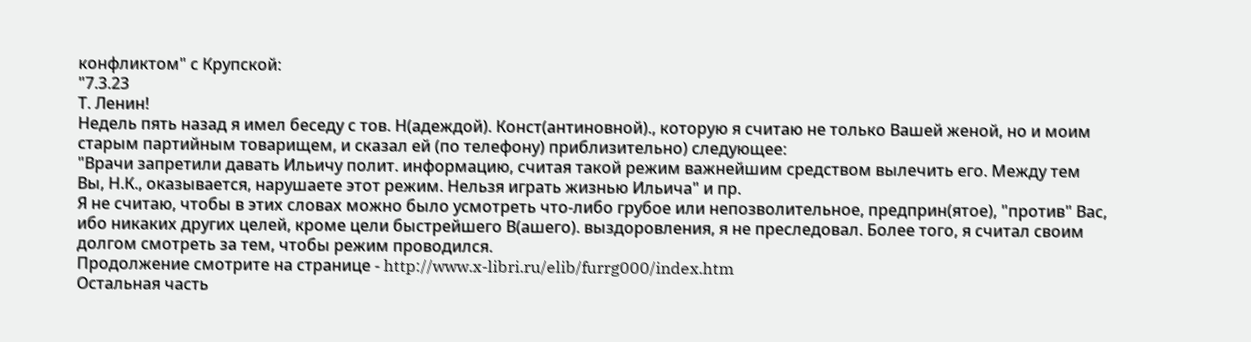конфликтом" с Крупской:
"7.3.23
Т. Ленин!
Недель пять назад я имел беседу с тов. Н(адеждой). Конст(антиновной)., которую я считаю не только Вашей женой, но и моим старым партийным товарищем, и сказал ей (по телефону) приблизительно) следующее:
"Врачи запретили давать Ильичу полит. информацию, считая такой режим важнейшим средством вылечить его. Между тем Вы, Н.К., оказывается, нарушаете этот режим. Нельзя играть жизнью Ильича" и пр.
Я не считаю, чтобы в этих словах можно было усмотреть что-либо грубое или непозволительное, предприн(ятое), "против" Вас, ибо никаких других целей, кроме цели быстрейшего В(ашего). выздоровления, я не преследовал. Более того, я считал своим долгом смотреть за тем, чтобы режим проводился.
Продолжение смотрите на странице - http://www.x-libri.ru/elib/furrg000/index.htm
Остальная часть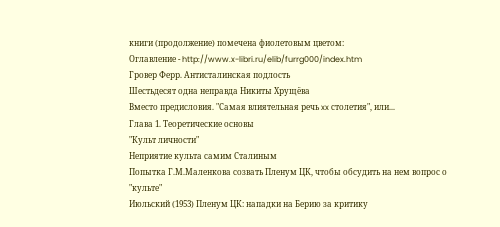книги (продолжение) помечена фиолетовым цветом:
Оглавление - http://www.x-libri.ru/elib/furrg000/index.htm
Гровер Ферр. Антисталинская подлость
Шестьдесят одна неправда Никиты Хрущёва
Вместо предисловия. "Самая влиятельная речь xx столетия", или...
Глава 1. Теоретические основы
"Культ личности"
Неприятие культа самим Сталиным
Попытка Г.М.Маленкова созвать Пленум ЦК, чтобы обсудить на нем вопрос о "культе"
Июльский (1953) Пленум ЦК: нападки на Берию за критику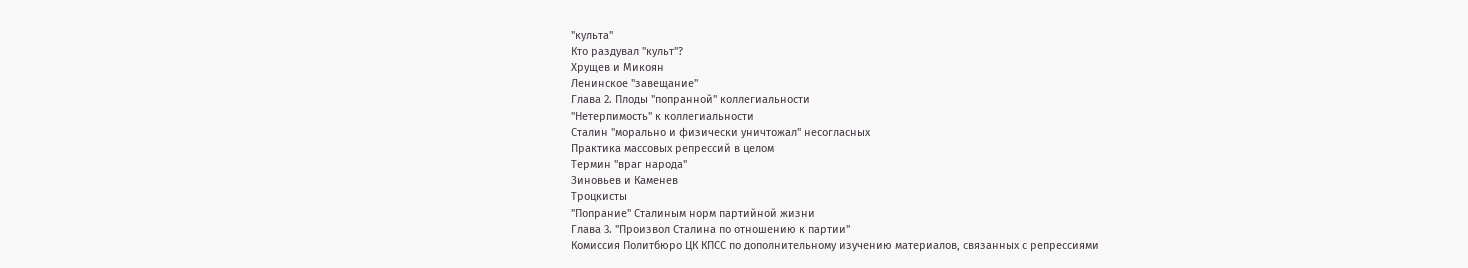"культа"
Кто раздувал "культ"?
Хрущев и Микоян
Ленинское "завещание"
Глава 2. Плоды "попранной" коллегиальности
"Нетерпимость" к коллегиальности
Сталин "морально и физически уничтожал" несогласных
Практика массовых репрессий в целом
Термин "враг народа"
Зиновьев и Каменев
Троцкисты
"Попрание" Сталиным норм партийной жизни
Глава 3. "Произвол Сталина по отношению к партии"
Комиссия Политбюро ЦК КПСС по дополнительному изучению материалов, связанных с репрессиями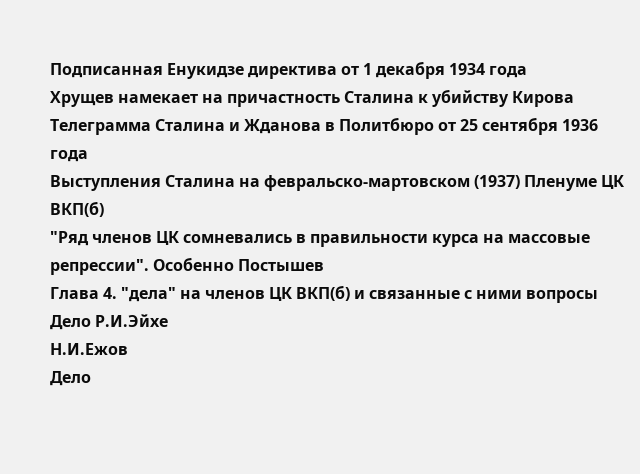Подписанная Енукидзе директива от 1 декабря 1934 года
Хрущев намекает на причастность Сталина к убийству Кирова
Телеграмма Сталина и Жданова в Политбюро от 25 сентября 1936 года
Выступления Сталина на февральско-мартовском (1937) Пленуме ЦК ВКП(б)
"Ряд членов ЦК сомневались в правильности курса на массовые репрессии". Особенно Постышев
Глава 4. "дела" на членов ЦК ВКП(б) и связанные с ними вопросы
Дело Р.И.Эйхе
Н.И.Ежов
Дело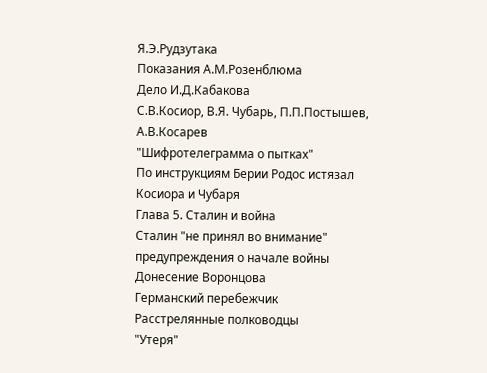Я.Э.Рудзутака
Показания А.М.Розенблюма
Дело И.Д.Кабакова
С.В.Косиор, В.Я. Чубарь, П.П.Постышев, А.В.Косарев
"Шифротелеграмма о пытках"
По инструкциям Берии Родос истязал Косиора и Чубаря
Глава 5. Сталин и война
Сталин "не принял во внимание" предупреждения о начале войны
Донесение Воронцова
Германский перебежчик
Расстрелянные полководцы
"Утеря"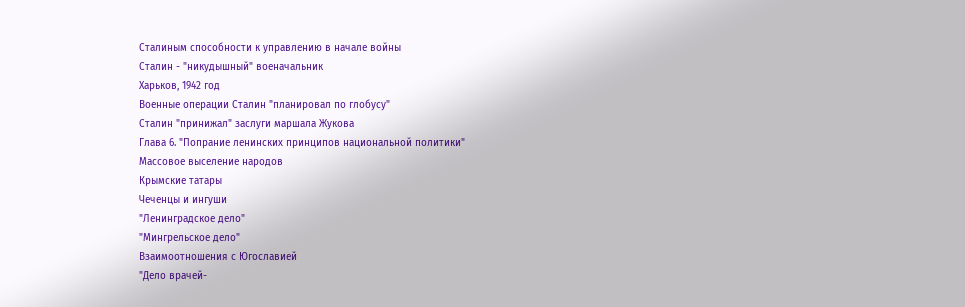Сталиным способности к управлению в начале войны
Сталин - "никудышный" военачальник
Харьков, 1942 год
Военные операции Сталин "планировал по глобусу"
Сталин "принижал" заслуги маршала Жукова
Глава 6. "Попрание ленинских принципов национальной политики"
Массовое выселение народов
Крымские татары
Чеченцы и ингуши
"Ленинградское дело"
"Мингрельское дело"
Взаимоотношения с Югославией
"Дело врачей-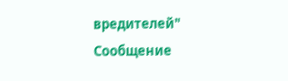вредителей"
Сообщение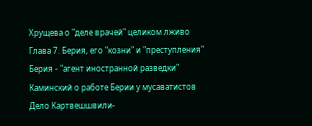Хрущева о "деле врачей" целиком лживо
Глава 7. Берия, его "козни" и "преступления"
Берия - "агент иностранной разведки"
Каминский о работе Берии у мусаватистов
Дело Картвешшвили-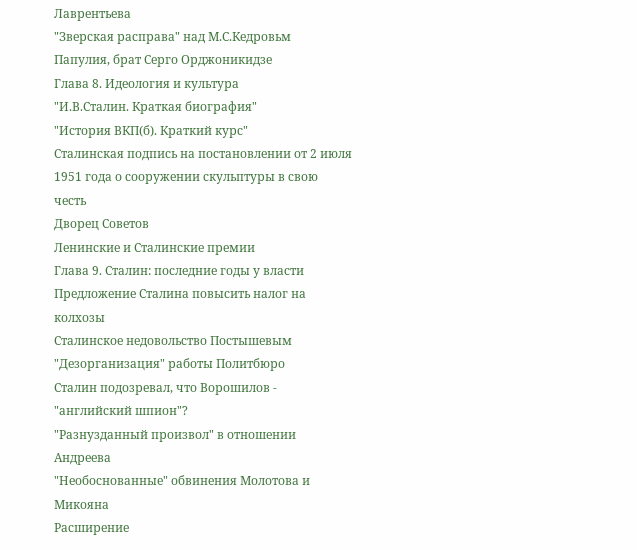Лаврентьева
"Зверская расправа" над М.С.Кедровьм
Папулия, брат Серго Орджоникидзе
Глава 8. Идеология и культура
"И.В.Сталин. Краткая биография"
"История ВКП(б). Краткий курс"
Сталинская подпись на постановлении от 2 июля 1951 года о сооружении скульптуры в свою честь
Дворец Советов
Ленинские и Сталинские премии
Глава 9. Сталин: последние годы у власти
Предложение Сталина повысить налог на колхозы
Сталинское недовольство Постышевым
"Дезорганизация" работы Политбюро
Сталин подозревал, что Ворошилов - "английский шпион"?
"Разнузданный произвол" в отношении Андреева
"Необоснованные" обвинения Молотова и Микояна
Расширение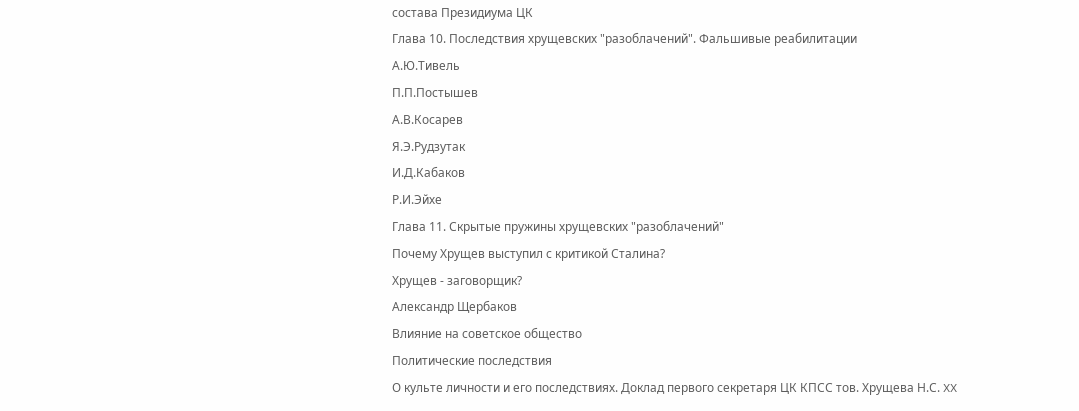состава Президиума ЦК
Глава 10. Последствия хрущевских "разоблачений". Фальшивые реабилитации
А.Ю.Тивель
П.П.Постышев
А.В.Косарев
Я.Э.Рудзутак
И.Д.Кабаков
Р.И.Эйхе
Глава 11. Скрытые пружины хрущевских "разоблачений"
Почему Хрущев выступил с критикой Сталина?
Хрущев - заговорщик?
Александр Щербаков
Влияние на советское общество
Политические последствия
О культе личности и его последствиях. Доклад первого секретаря ЦК КПСС тов. Хрущева Н.С. XX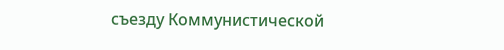съезду Коммунистической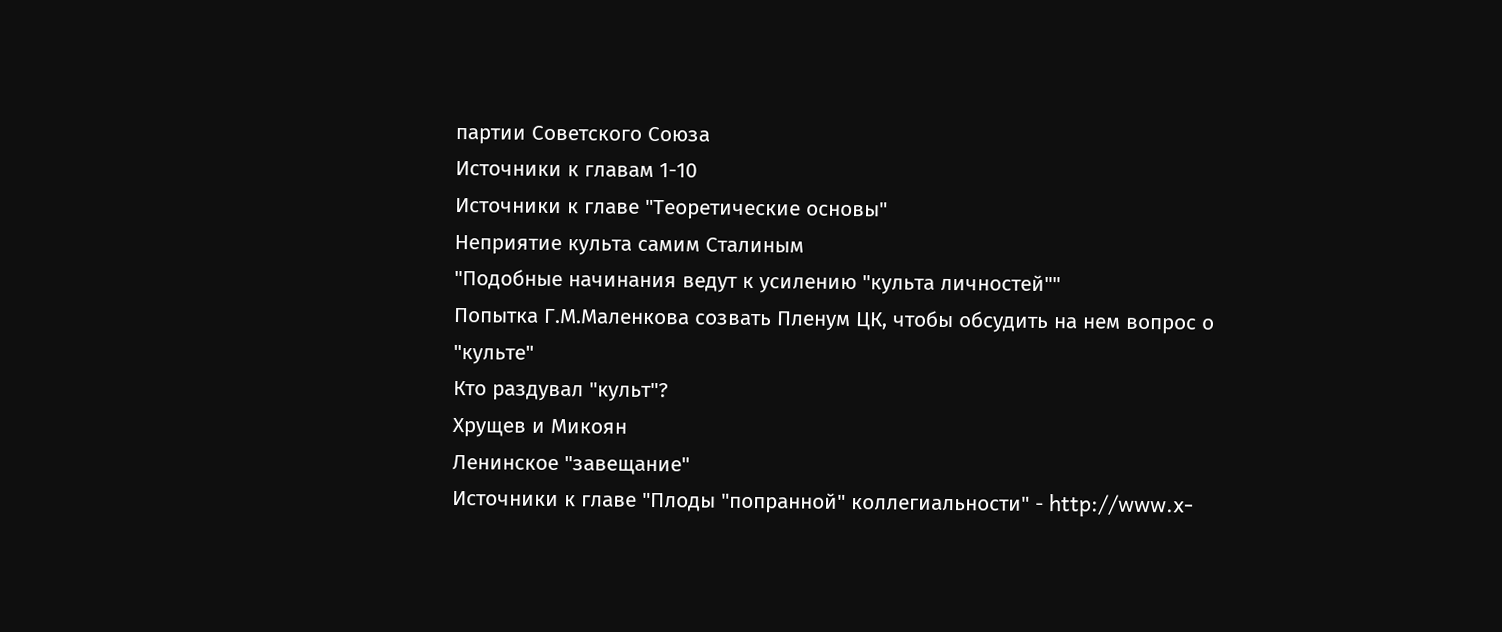партии Советского Союза
Источники к главам 1-10
Источники к главе "Теоретические основы"
Неприятие культа самим Сталиным
"Подобные начинания ведут к усилению "культа личностей""
Попытка Г.М.Маленкова созвать Пленум ЦК, чтобы обсудить на нем вопрос о "культе"
Кто раздувал "культ"?
Хрущев и Микоян
Ленинское "завещание"
Источники к главе "Плоды "попранной" коллегиальности" - http://www.x-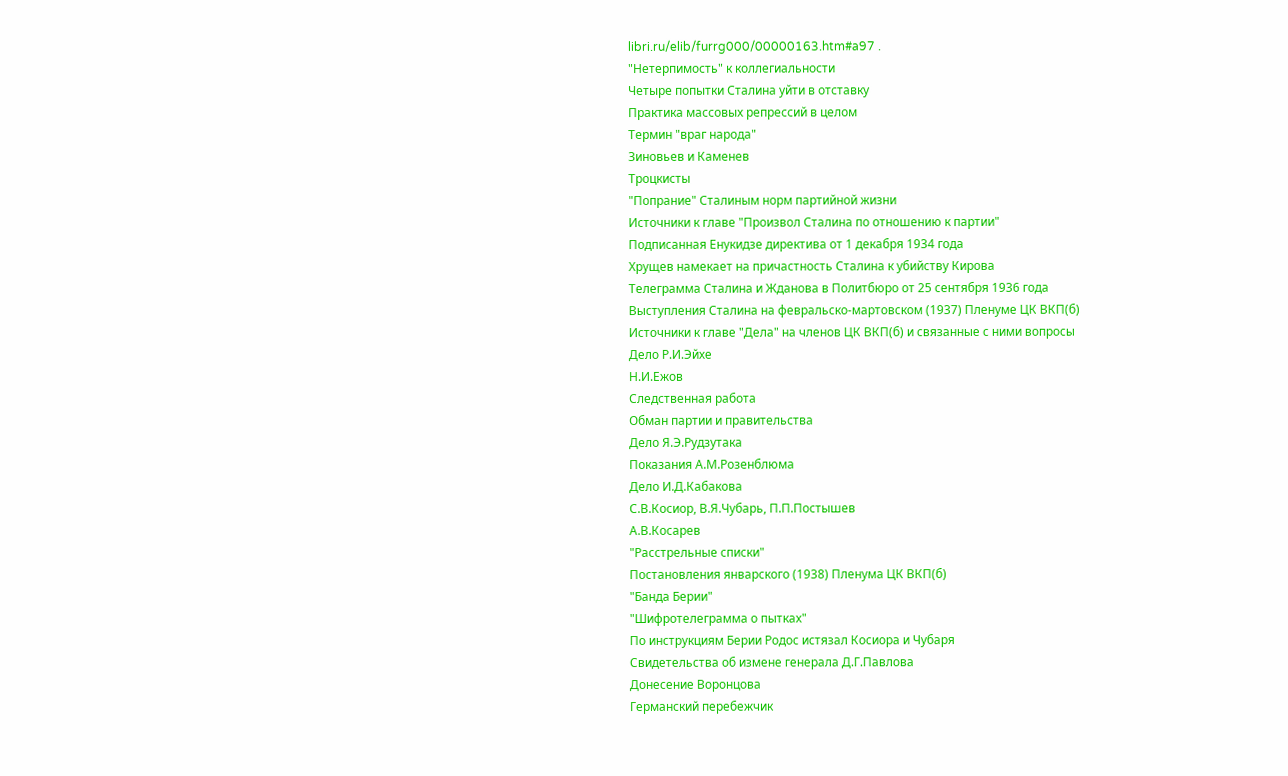libri.ru/elib/furrg000/00000163.htm#a97 .
"Нетерпимость" к коллегиальности
Четыре попытки Сталина уйти в отставку
Практика массовых репрессий в целом
Термин "враг народа"
Зиновьев и Каменев
Троцкисты
"Попрание" Сталиным норм партийной жизни
Источники к главе "Произвол Сталина по отношению к партии"
Подписанная Енукидзе директива от 1 декабря 1934 года
Хрущев намекает на причастность Сталина к убийству Кирова
Телеграмма Сталина и Жданова в Политбюро от 25 сентября 1936 года
Выступления Сталина на февральско-мартовском (1937) Пленуме ЦК ВКП(б)
Источники к главе "Дела" на членов ЦК ВКП(б) и связанные с ними вопросы
Дело Р.И.Эйхе
Н.И.Ежов
Следственная работа
Обман партии и правительства
Дело Я.Э.Рудзутака
Показания А.М.Розенблюма
Дело И.Д.Кабакова
С.В.Косиор, В.Я.Чубарь, П.П.Постышев
А.В.Косарев
"Расстрельные списки"
Постановления январского (1938) Пленума ЦК ВКП(б)
"Банда Берии"
"Шифротелеграмма о пытках"
По инструкциям Берии Родос истязал Косиора и Чубаря
Свидетельства об измене генерала Д.Г.Павлова
Донесение Воронцова
Германский перебежчик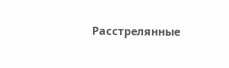Расстрелянные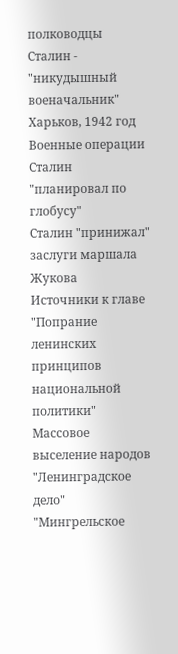полководцы
Сталин - "никудышный военачальник"
Харьков, 1942 год
Военные операции Сталин "планировал по глобусу"
Сталин "принижал" заслуги маршала Жукова
Источники к главе "Попрание ленинских принципов национальной политики"
Массовое выселение народов
"Ленинградское дело"
"Мингрельское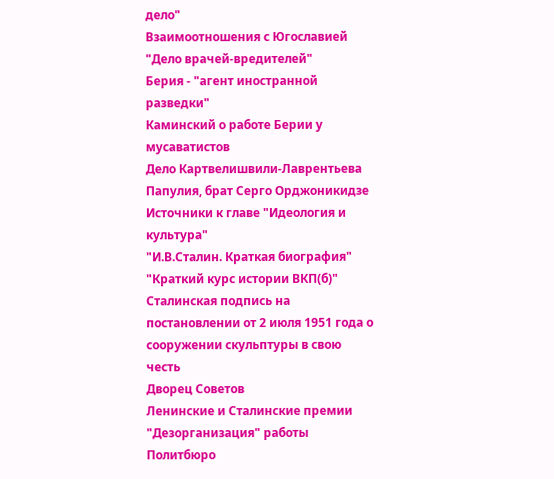дело"
Взаимоотношения с Югославией
"Дело врачей-вредителей"
Берия - "агент иностранной разведки"
Каминский о работе Берии у мусаватистов
Дело Картвелишвили-Лаврентьева
Папулия, брат Серго Орджоникидзе
Источники к главе "Идеология и культура"
"И.В.Сталин. Краткая биография"
"Краткий курс истории ВКП(б)"
Сталинская подпись на постановлении от 2 июля 1951 года о сооружении скульптуры в свою честь
Дворец Советов
Ленинские и Сталинские премии
"Дезорганизация" работы Политбюро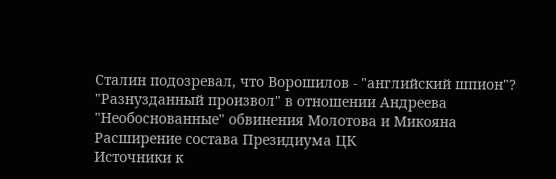Сталин подозревал, что Ворошилов - "английский шпион"?
"Разнузданный произвол" в отношении Андреева
"Необоснованные" обвинения Молотова и Микояна
Расширение состава Президиума ЦК
Источники к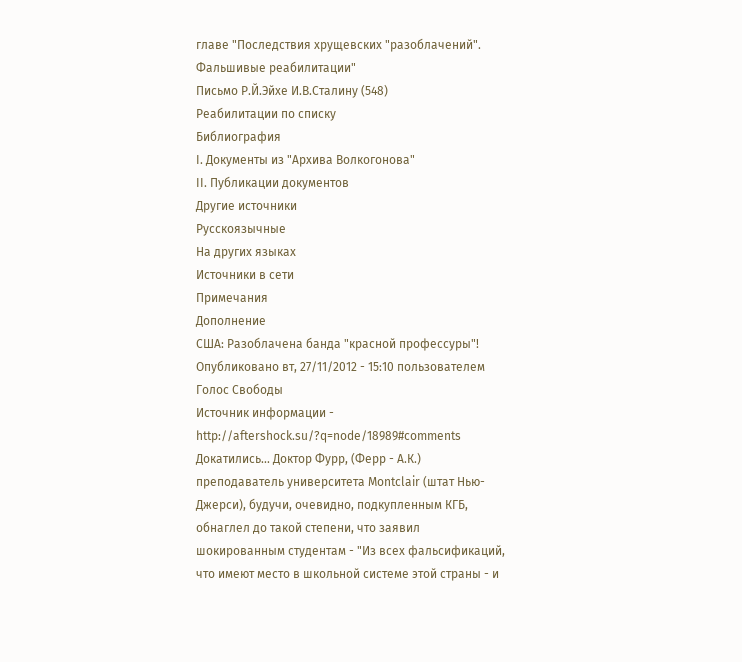главе "Последствия хрущевских "разоблачений". Фальшивые реабилитации"
Письмо Р.Й.Эйхе И.В.Сталину (548)
Реабилитации по списку
Библиография
I. Документы из "Архива Волкогонова"
II. Публикации документов
Другие источники
Русскоязычные
На других языках
Источники в сети
Примечания
Дополнение
США: Разоблачена банда "красной профессуры"!
Опубликовано вт, 27/11/2012 - 15:10 пользователем Голос Свободы
Источник информации - http://aftershock.su/?q=node/18989#comments
Докатились... Доктор Фурр, (Ферр - А.К.) преподаватель университета Montclair (штат Нью-Джерси), будучи, очевидно, подкупленным КГБ, обнаглел до такой степени, что заявил шокированным студентам - "Из всех фальсификаций, что имеют место в школьной системе этой страны - и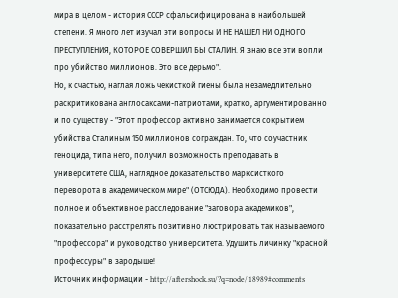мира в целом - история СССР сфальсифицирована в наибольшей степени. Я много лет изучал эти вопросы И НЕ НАШЕЛ НИ ОДНОГО ПРЕСТУПЛЕНИЯ, КОТОРОЕ СОВЕРШИЛ БЫ СТАЛИН. Я знаю все эти вопли про убийство миллионов. Это все дерьмо".
Но, к счастью, наглая ложь чекисткой гиены была незамедлительно раскритикована англосаксами-патриотами, кратко, аргументированно и по существу - "Этот профессор активно занимается сокрытием убийства Сталиным 150 миллионов сограждан. То, что соучастник геноцида, типа него, получил возможность преподавать в университете США, наглядное доказательство марксисткого переворота в академическом мире" (ОТСЮДА). Необходимо провести полное и объективное расследование "заговора академиков", показательно расстрелять позитивно люстрировать так называемого "профессора" и руководство университета. Удушить личинку "красной профессуры" в зародыше!
Источник информации - http://aftershock.su/?q=node/18989#comments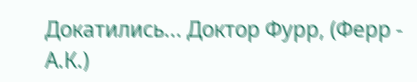Докатились... Доктор Фурр, (Ферр - А.К.)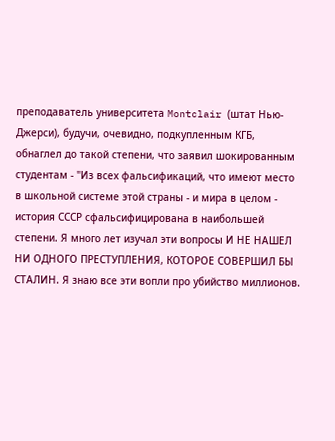преподаватель университета Montclair (штат Нью-Джерси), будучи, очевидно, подкупленным КГБ, обнаглел до такой степени, что заявил шокированным студентам - "Из всех фальсификаций, что имеют место в школьной системе этой страны - и мира в целом - история СССР сфальсифицирована в наибольшей степени. Я много лет изучал эти вопросы И НЕ НАШЕЛ НИ ОДНОГО ПРЕСТУПЛЕНИЯ, КОТОРОЕ СОВЕРШИЛ БЫ СТАЛИН. Я знаю все эти вопли про убийство миллионов.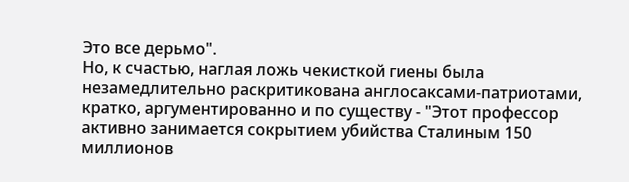Это все дерьмо".
Но, к счастью, наглая ложь чекисткой гиены была незамедлительно раскритикована англосаксами-патриотами, кратко, аргументированно и по существу - "Этот профессор активно занимается сокрытием убийства Сталиным 150 миллионов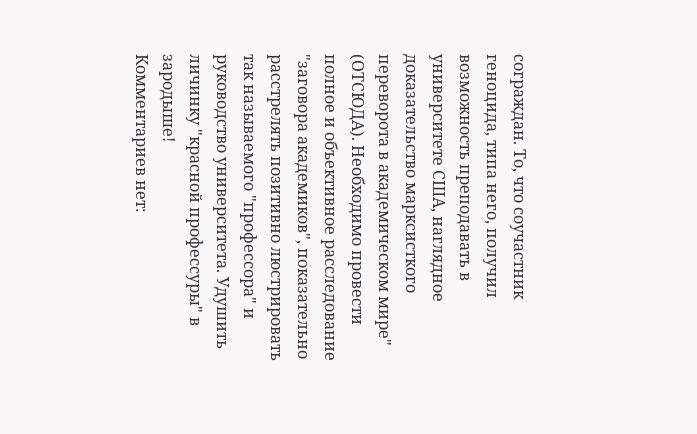сограждан. То, что соучастник геноцида, типа него, получил возможность преподавать в университете США, наглядное доказательство марксисткого переворота в академическом мире" (ОТСЮДА). Необходимо провести полное и объективное расследование "заговора академиков", показательно расстрелять позитивно люстрировать так называемого "профессора" и руководство университета. Удушить личинку "красной профессуры" в зародыше!
Комментариев нет: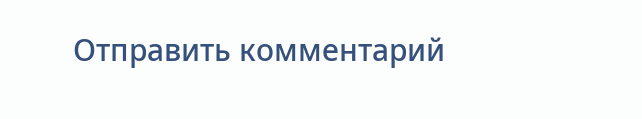Отправить комментарий